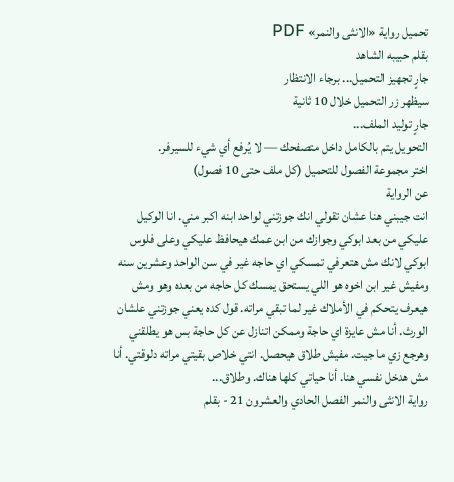تحميل رواية «الانثى والنمر» PDF
بقلم حبيبه الشاهد
جارٍ تجهيز التحميل... برجاء الانتظار
سيظهر زر التحميل خلال 10 ثانية
جارٍ توليد الملف...
التحويل يتم بالكامل داخل متصفحك — لا يُرفع أي شيء للسيرفر.
اختر مجموعة الفصول للتحميل (كل ملف حتى 10 فصول)
عن الرواية
انت جيبني هنا عشان تقولي انك جوزتني لواحد ابنه اكبر مني. انا الوكيل عليكي من بعد ابوكي وجوازك من ابن عمك هيحافظ عليكي وعلى فلوس ابوكي لانك مش هتعرفي تمسكي اي حاجه غير في سن الواحد وعشرين سنه ومفيش غير ابن اخوه هو اللي يستحق يمسك كل حاجه من بعده وهو ومش هيعرف يتحكم في الأملاك غير لما تبقي مراته. قول كده يعني جوزتني علشان الورث. أنا مش عايزة اي حاجة وممكن اتنازل عن كل حاجة بس هو يطلقني وهرجع زي ما جيت. مفيش طلاق هيحصل. انتي خلاص بقيتي مراته دلوقتي. أنا مش هدخل نفسي هنا. أنا حياتي كلها هناك. وطلاق...
رواية الانثى والنمر الفصل الحادي والعشرون 21 - بقلم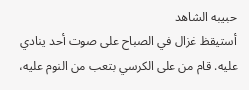حبيبه الشاهد
أستيقظ غزال في الصباح على صوت أحد ينادي عليه. قام من على الكرسي بتعب من النوم عليه،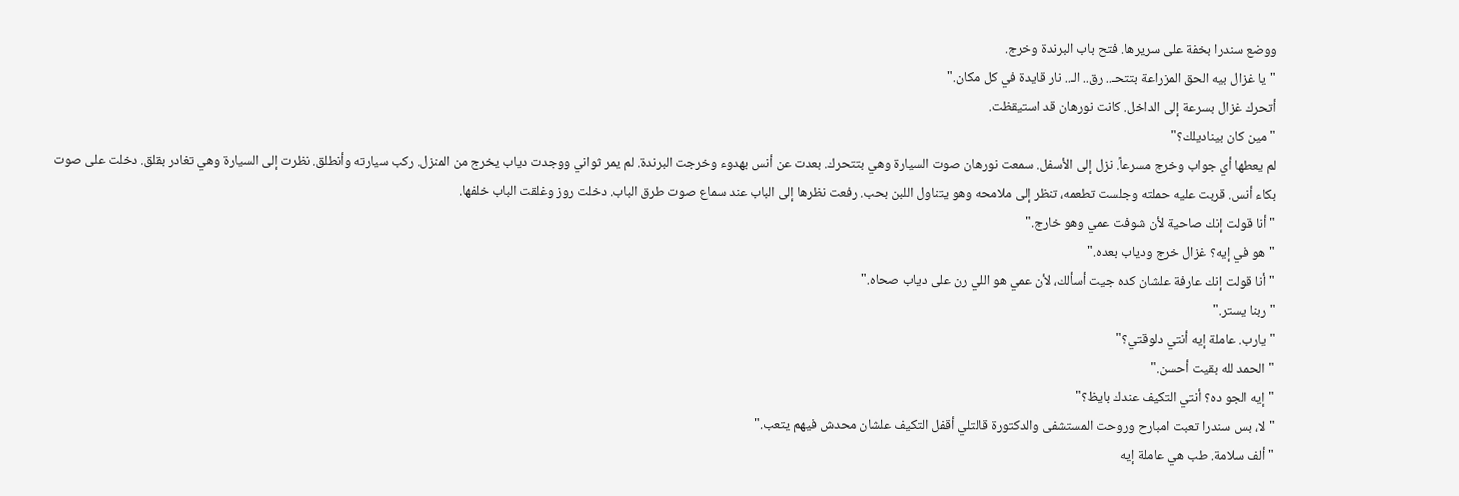ووضع سندرا بخفة على سريرها. فتح باب البرندة وخرج.
"يا غزال بيه الحق المزراعة بتتحـ.. رق.. الـ.. نار قايدة في كل مكان."
أتحرك غزال بسرعة إلى الداخل. كانت نورهان قد استيقظت.
"مين كان بيناديلك؟"
لم يعطها أي جواب وخرج مسرعاً. نزل إلى الأسفل. سمعت نورهان صوت السيارة وهي بتتحرك. بعدت عن أنس بهدوء وخرجت البرندة. لم يمر ثواني ووجدت دياب يخرج من المنزل. ركب سيارته وأنطلق. نظرت إلى السيارة وهي تغادر بقلق. دخلت على صوت بكاء أنس. قربت عليه حملته وجلست تطعمه، تنظر إلى ملامحه وهو يتناول اللبن بحب. رفعت نظرها إلى الباب عند سماع صوت طرق الباب. دخلت روز وغلقت الباب خلفها.
"أنا قولت إنك صاحية لأن شوفت عمي وهو خارج."
"هو في إيه؟ غزال خرج ودياب بعده."
"أنا قولت إنك عارفة علشان كده جيت أسألك، لأن عمي هو اللي رن على دياب صحاه."
"ربنا يستر."
"يارب. عاملة إيه أنتي دلوقتي؟"
"الحمد لله بقيت أحسن."
"إيه الجو ده؟ أنتي التكيف عندك بايظ؟"
"لا، بس سندرا تعبت امبارح وروحت المستشفى والدكتورة قالتلي أقفل التكيف علشان محدش فيهم يتعب."
"ألف سلامة. طب هي عاملة إيه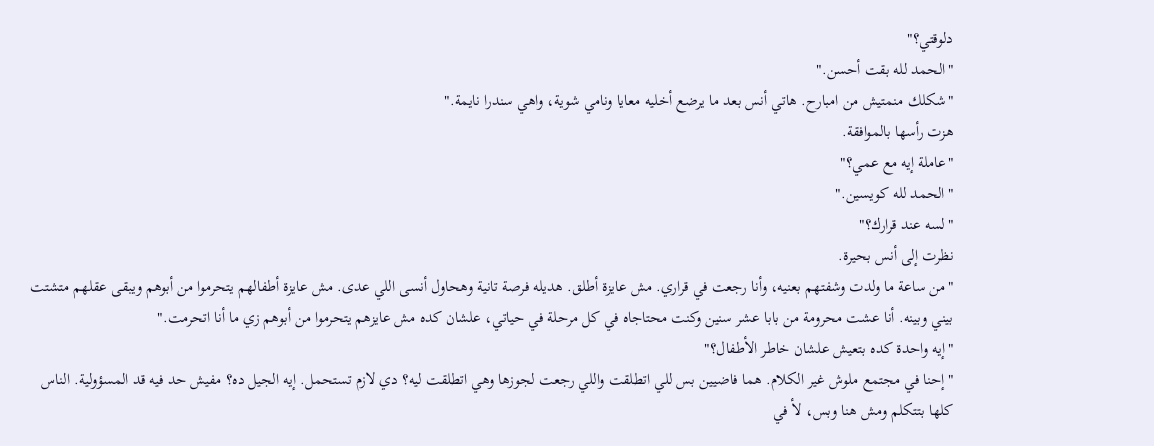دلوقتي؟"
"الحمد لله بقت أحسن."
"شكلك منمتيش من امبارح. هاتي أنس بعد ما يرضع أخليه معايا ونامي شوية، واهي سندرا نايمة."
هزت رأسها بالموافقة.
"عاملة إيه مع عمي؟"
"الحمد لله كويسين."
"لسه عند قرارك؟"
نظرت إلى أنس بحيرة.
"من ساعة ما ولدت وشفتهم بعنيه، وأنا رجعت في قراري. مش عايزة أطلق. هديله فرصة تانية وهحاول أنسى اللي عدى. مش عايزة أطفالهم يتحرموا من أبوهم ويبقى عقلهم متشتت بيني وبينه. أنا عشت محرومة من بابا عشر سنين وكنت محتاجاه في كل مرحلة في حياتي، علشان كده مش عايزهم يتحرموا من أبوهم زي ما أنا اتحرمت."
"إيه واحدة كده بتعيش علشان خاطر الأطفال؟"
"إحنا في مجتمع ملوش غير الكلام. هما فاضيين بس للي اتطلقت واللي رجعت لجوزها وهي اتطلقت ليه؟ دي لازم تستحمل. إيه الجيل ده؟ مفيش حد فيه قد المسؤولية. الناس كلها بتتكلم ومش هنا وبس، لأ في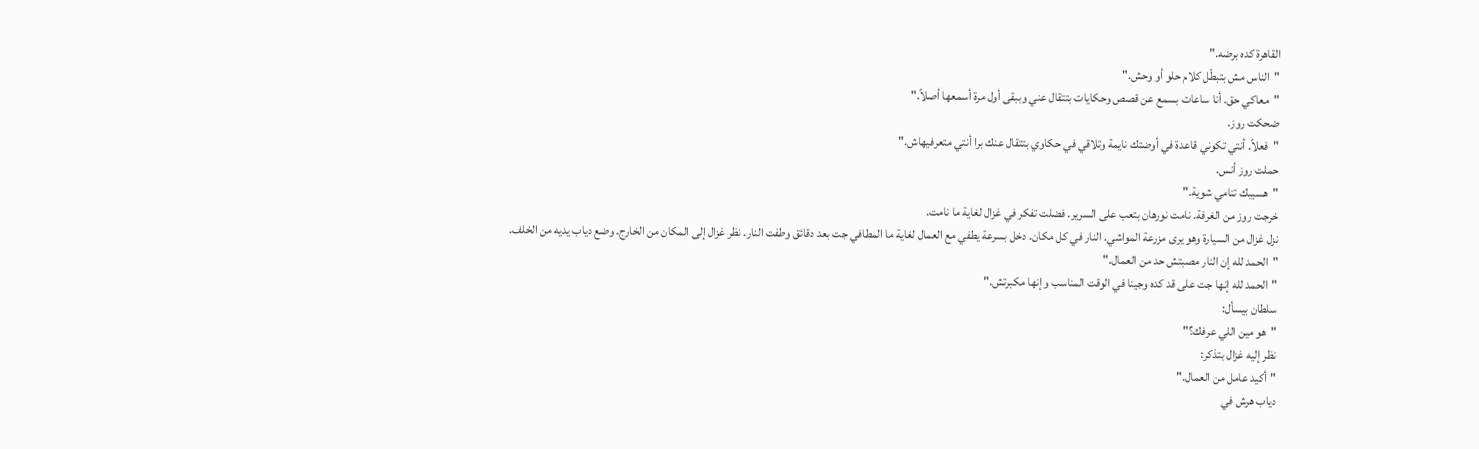القاهرة كده برضه."
"الناس مش بتبطّل كلام حلو أو وحش."
"معاكي حق. أنا ساعات بسمع عن قصص وحكايات بتتقال عني وببقى أول مرة أسمعها أصلاً."
ضحكت روز.
"فعلاً. أنتي تكوني قاعدة في أوضتك نايمة وتلاقي في حكاوي بتتقال عنك برا أنتي متعرفيهاش."
حملت روز أنس.
"هسيبك تنامي شوية."
خرجت روز من الغرفة. نامت نورهان بتعب على السرير. فضلت تفكر في غزال لغاية ما نامت.
نزل غزال من السيارة وهو يرى مزرعة المواشي. النار في كل مكان. دخل بسرعة يطفي مع العمال لغاية ما المطافي جت بعد دقائق وطفت النار. نظر غزال إلى المكان من الخارج. وضع دياب يديه من الخلف.
"الحمد لله إن النار مصبتش حد من العمال."
"الحمد لله إنها جت على قد كده وجينا في الوقت المناسب وإنها مكبرتش."
سلطان بيسأل:
"هو مين اللي عرفك؟"
نظر إليه غزال بتذكر:
"أكيد عامل من العمال."
دياب هرش في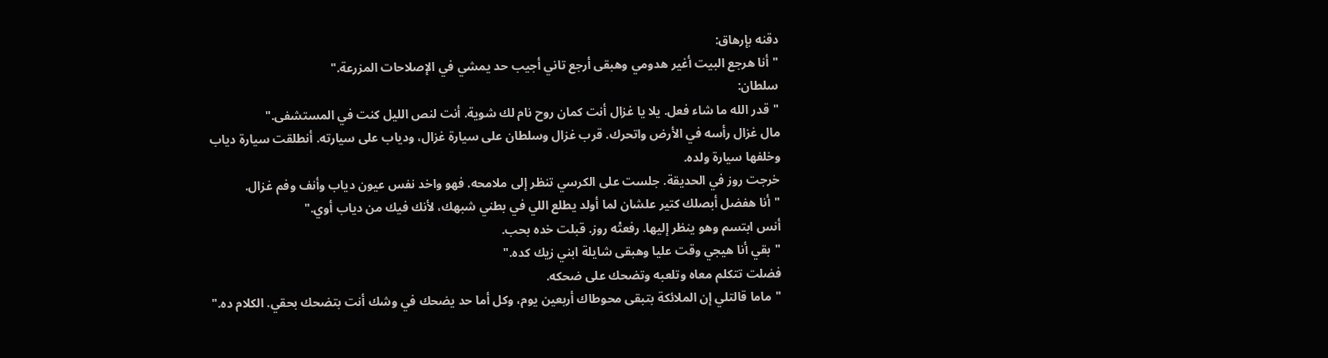دقنه بإرهاق:
"أنا هرجع البيت أغير هدومي وهبقى أرجع تاني أجيب حد يمشي في الإصلاحات المزرعة."
سلطان:
"قدر الله ما شاء فعل. يلا يا غزال أنت كمان روح نام لك شوية. أنت لنص الليل كنت في المستشفى."
مال غزال رأسه في الأرض واتحرك. قرب غزال وسلطان على سيارة غزال، ودياب على سيارته. أنطلقت سيارة دياب وخلفها سيارة ولده.
خرجت روز في الحديقة. جلست على الكرسي تنظر إلى ملامحه. فهو واخد نفس عيون دياب وأنف وفم غزال.
"أنا هفضل أبصلك كتير علشان لما أولد يطلع اللي في بطني شبهك، لأنك فيك من دياب أوي."
أنس ابتسم وهو ينظر إليها. رفعتْه روز. قبلت خده بحب.
"بقي أنا هيجي وقت عليا وهبقى شايلة ابني زيك كده."
فضلت تتكلم معاه وتلعبه وتضحك على ضحكه.
"ماما قالتلي إن الملائكة بتبقى محوطاك أربعين يوم، وكل أما حد يضحك في وشك أنت بتضحك بحقي. الكلام ده."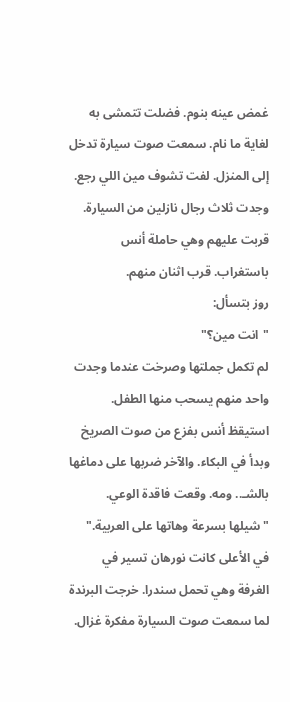غمض عينه بنوم. فضلت تتمشى به لغاية ما نام. سمعت صوت سيارة تدخل إلى المنزل. لفت تشوف مين اللي رجع. وجدت ثلاث رجال نازلين من السيارة. قربت عليهم وهي حاملة أنس باستغراب. قرب اثنان منهم.
روز بتسأل:
"انت مين؟"
لم تكمل جملتها وصرخت عندما وجدت واحد منهم يسحب منها الطفل. استيقظ أنس بفزع من صوت الصريخ وبدأ في البكاء. والآخر ضربها على دماغها بالشـ.. ومه. وقعت فاقدة الوعي.
"شيلها بسرعة وهاتها على العربية."
في الأعلى كانت نورهان تسير في الغرفة وهي تحمل سندرا. خرجت البرندة لما سمعت صوت السيارة مفكرة غزال.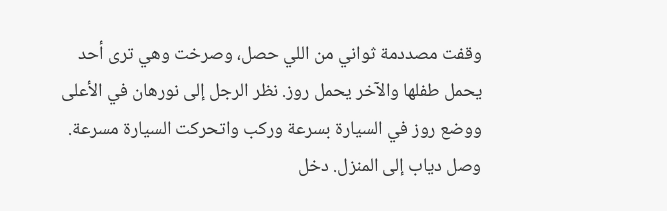وقفت مصددمة ثواني من اللي حصل، وصرخت وهي ترى أحد يحمل طفلها والآخر يحمل روز. نظر الرجل إلى نورهان في الأعلى ووضع روز في السيارة بسرعة وركب واتحركت السيارة مسرعة.
وصل دياب إلى المنزل. دخل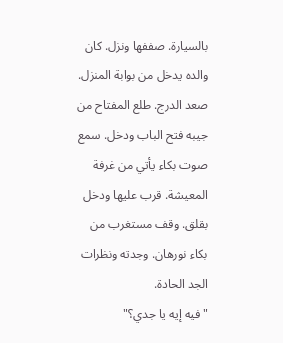بالسيارة. صففها ونزل. كان والده يدخل من بوابة المنزل. صعد الدرج. طلع المفتاح من جيبه فتح الباب ودخل. سمع صوت بكاء يأتي من غرفة المعيشة. قرب عليها ودخل بقلق. وقف مستغرب من بكاء نورهان. وجدته ونظرات الجد الحادة.
"فيه إيه يا جدي؟"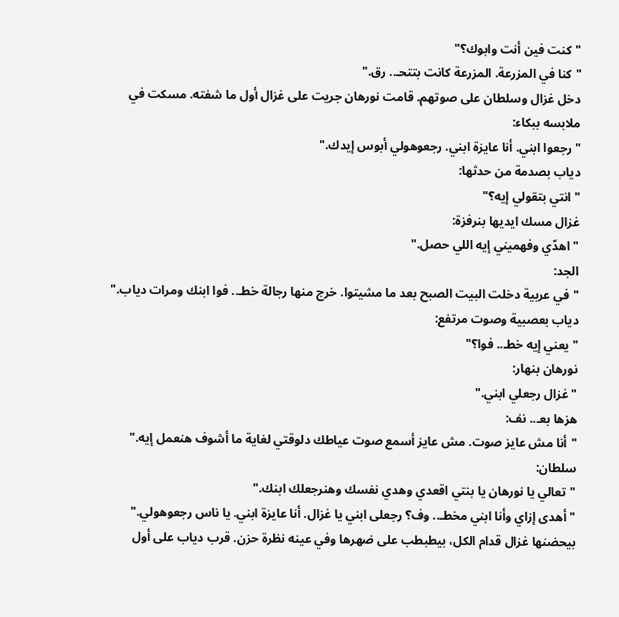"كنت فين أنت وابوك؟"
"كنا في المزرعة. المزرعة كانت بتتحـ.. رق."
دخل غزال وسلطان على صوتهم. قامت نورهان جريت على غزال أول ما شفته. مسكت في ملابسه ببكاء:
"رجعوا ابني. أنا عايزة ابني. رجعوهولي أبوس إيدك."
دياب بصدمة من حدثها:
"انتي بتقولي إيه؟"
غزال مسك ايديها بنرفزة:
"اهدّي وفهميني إيه اللي حصل."
الجد:
"في عربية دخلت البيت الصبح بعد ما مشيتوا. خرج منها رجالة خطـ.. فوا ابنك ومرات دياب."
دياب بعصبية وصوت مرتفع:
"يعني إيه خطـ.. فوا؟"
نورهان بنهار:
"غزال رجعلي ابني."
هزها بعـ.. نف:
"أنا مش عايز صوت. مش عايز أسمع صوت عياطك دلوقتي لغاية ما أشوف هنعمل إيه."
سلطان:
"تعالي يا نورهان يا بنتي اقعدي وهدي نفسك وهنرجعلك ابنك."
"أهدى إزاي وأنا ابني مخطـ.. وف؟ رجعلى ابني يا غزال. أنا عايزة ابني. يا ناس رجعوهولي."
بيحضنها غزال قدام الكل، بيطبطب على ضهرها وفي عينه نظرة حزن. قرب دياب على أول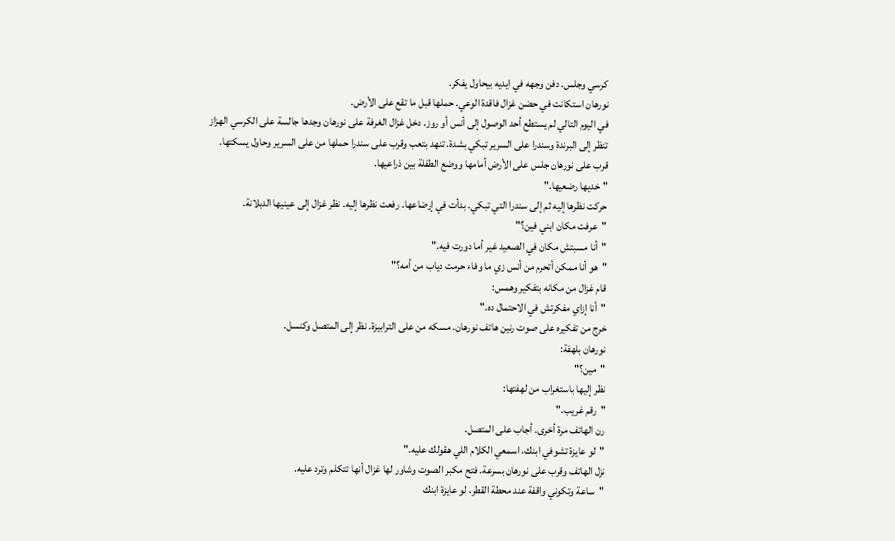كرسي وجلس. دفن وجهه في ايديه بيحاول يفكر.
نورهان استكانت في حضن غزال فاقدة الوعي. حملها قبل ما تقع على الأرض.
في اليوم التالي لم يستطع أحد الوصول إلى أنس أو روز. دخل غزال الغرفة على نورهان وجدها جالسة على الكرسي الهزاز تنظر إلى البرندة وسندرا على السرير تبكي بشدة. تنهد بتعب وقرب على سندرا حملها من على السرير وحاول يسكتها. قرب على نورهان جلس على الأرض أمامها ووضع الطفلة بين ذراعيها.
"خديها رضعيها."
حركت نظرها إليه ثم إلى سندرا التي تبكي. بدأت في إرضاعها. رفعت نظرها إليه. نظر غزال إلى عينيها الدبلانة.
"عرفت مكان ابني فين؟"
"أنا مسبتش مكان في الصعيد غير أما دورت فيه."
"هو أنا ممكن أتحرم من أنس زي ما وفاء حرمت دياب من أمه؟"
قام غزال من مكانه بتفكير وهمس:
"أنا إزاي مفكرتش في الاحتمال ده."
خرج من تفكيره على صوت رنين هاتف نورهان. مسكه من على الترابيزة. نظر إلى المتصل وكنسل.
نورهان بلهفة:
"مين؟"
نظر إليها باستغراب من لهفتها:
"رقم غريب."
رن الهاتف مرة أخرى. أجاب على المتصل.
"لو عايزة تشوفي ابنك، اسمعي الكلام اللي هقولك عليه."
نزل الهاتف وقرب على نورهان بسرعة. فتح مكبر الصوت وشاور لها غزال أنها تتكلم وترد عليه.
"ساعة وتكوني واقفة عند محطة القطر، لو عايزة ابنك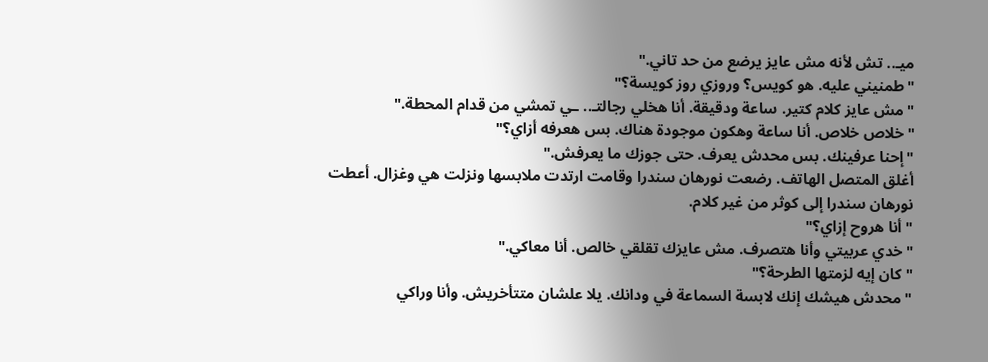ميـ.. تش لأنه مش عايز يرضع من حد تاني."
"طمنيني عليه. هو كويس؟ وروزي روز كويسة؟"
"مش عايز كلام كتير. ساعة ودقيقة. أنا هخلي رجالتـ.. ـي تمشي من قدام المحطة."
"خلاص خلاص. أنا ساعة وهكون موجودة هناك. بس هعرفه أزاي؟"
"إحنا عرفينك. بس محدش يعرف. حتى جوزك ما يعرفش."
أغلق المتصل الهاتف. رضعت نورهان سندرا وقامت ارتدت ملابسها ونزلت هي وغزال. أعطت نورهان سندرا إلى كوثر من غير كلام.
"أنا هروح إزاي؟"
"خدي عربيتي وأنا هتصرف. مش عايزك تقلقي خالص. أنا معاكي."
"كان إيه لزمتها الطرحة؟"
"محدش هيشك إنك لابسة السماعة في ودانك. يلا علشان متتأخريش. وأنا وراكي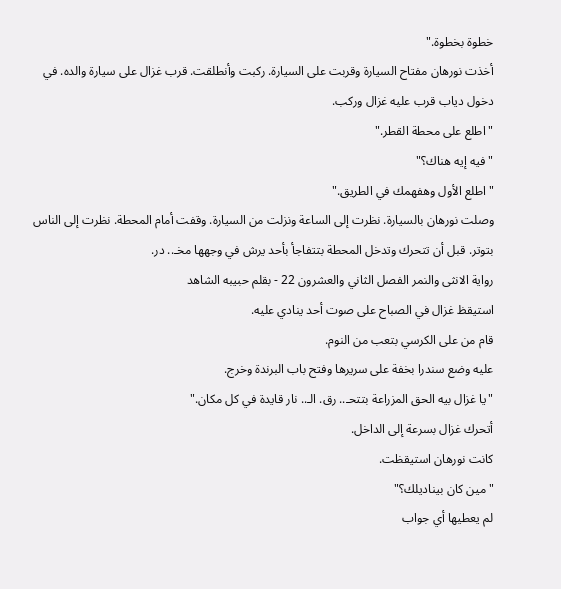خطوة بخطوة."
أخذت نورهان مفتاح السيارة وقربت على السيارة. ركبت وأنطلقت. قرب غزال على سيارة والده. في دخول دياب قرب عليه غزال وركب.
"اطلع على محطة القطر."
"فيه إيه هناك؟"
"اطلع الأول وهفهمك في الطريق."
وصلت نورهان بالسيارة. نظرت إلى الساعة ونزلت من السيارة. وقفت أمام المحطة. نظرت إلى الناس بتوتر. قبل أن تتحرك وتدخل المحطة بتتفاجأ بأحد يرش في وجهها مخـ.. در.
رواية الانثى والنمر الفصل الثاني والعشرون 22 - بقلم حبيبه الشاهد
استيقظ غزال في الصباح على صوت أحد ينادي عليه.
قام من على الكرسي بتعب من النوم.
عليه وضع سندرا بخفة على سريرها وفتح باب البرندة وخرج.
"يا غزال بيه الحق المزراعة بتتحـ.. رق. الـ.. نار قايدة في كل مكان."
أتحرك غزال بسرعة إلى الداخل.
كانت نورهان استيقظت.
"مين كان بيناديلك؟"
لم يعطيها أي جواب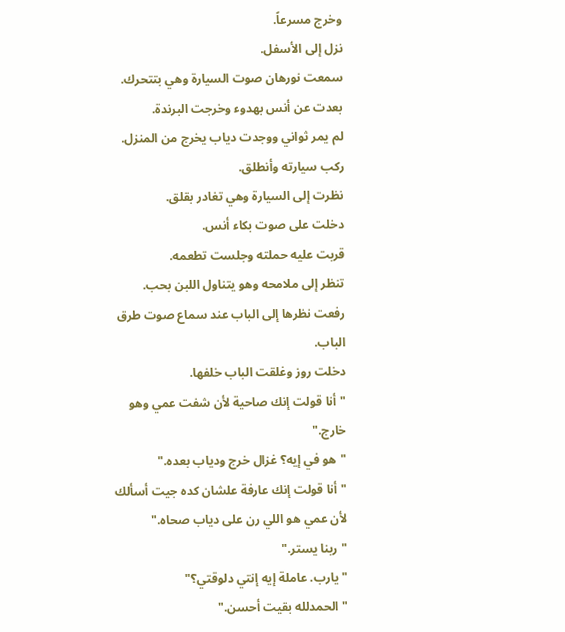وخرج مسرعاً.
نزل إلى الأسفل.
سمعت نورهان صوت السيارة وهي بتتحرك.
بعدت عن أنس بهدوء وخرجت البرندة.
لم يمر ثواني ووجدت دياب يخرج من المنزل.
ركب سيارته وأنطلق.
نظرت إلى السيارة وهي تغادر بقلق.
دخلت على صوت بكاء أنس.
قربت عليه حملته وجلست تطعمه.
تنظر إلى ملامحه وهو يتناول اللبن بحب.
رفعت نظرها إلى الباب عند سماع صوت طرق الباب.
دخلت روز وغلقت الباب خلفها.
"أنا قولت إنك صاحية لأن شفت عمي وهو خارج."
"هو في إيه؟ غزال خرج ودياب بعده."
"أنا قولت إنك عارفة علشان كده جيت أسألك لأن عمي هو اللي رن على دياب صحاه."
"ربنا يستر."
"يارب. عاملة إيه إنتي دلوقتي؟"
"الحمدلله بقيت أحسن."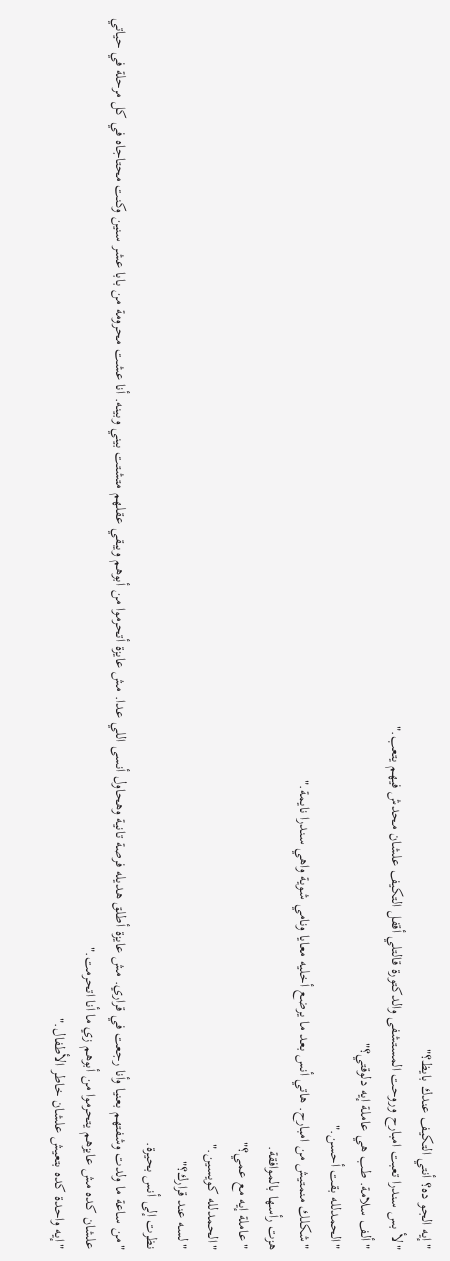"إيه الجو ده؟ أنتي التكيف عندك بايظ؟"
"لأ بس سندرا تعبت امبارح وروحت المستشفى والدكتورة قالتلي أقفل التكيف علشان محدش فيهم يتعب."
"ألف سلامة. طب هي عاملة إيه دلوقتي؟"
"الحمدلله بقت أحسن."
"شكلك منمتيش من امبارح. هاتي أنس بعد ما يرضع أخليه معايا ونامي شوية واهي سندرا نايمة."
هزت رأسها بالموافقة.
"عاملة إيه مع عمي؟"
"الحمدلله كويسين."
"لسه عند قرارك؟"
نظرت إلى أنس بحيرة.
"من ساعة ما ولدت وشفتهم بعنيا وأنا رجعت في قراري. مش عايزة أطلق هديله فرصة تانية وهحاول أنسى اللي عدا. مش عايزة أتحرموا من أبوهم ويبقي عقلهم متشتت بيني وبينه. أنا عشت محرومة من بابا عشر سنين وكنت محتاجاه في كل مرحلة في حياتي علشان كده مش عايزهم يتحرموا من أبوهم زي ما أنا اتحرمت."
"إيه واحدة كده بتعيش علشان خاطر الأطفال."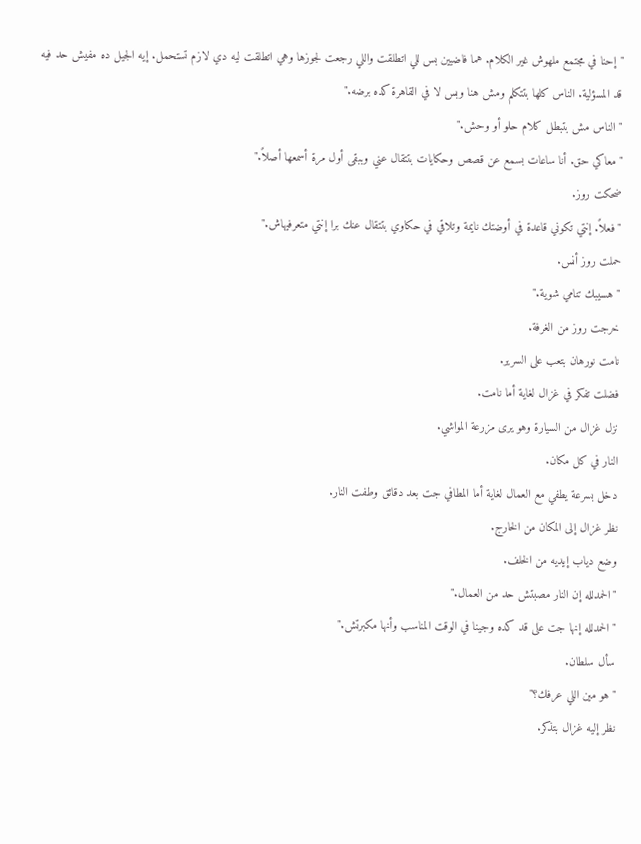"إحنا في مجتمع ملهوش غير الكلام. هما فاضيين بس للي اتطلقت واللي رجعت لجوزها وهي اتطلقت ليه دي لازم تستحمل. إيه الجيل ده مفيش حد فيه قد المسؤلية. الناس كلها بتتكلم ومش هنا وبس لا في القاهرة كده برضه."
"الناس مش بتبطل كلام حلو أو وحش."
"معاكي حق. أنا ساعات بسمع عن قصص وحكايات بتتقال عني وببقى أول مرة أسمعها أصلاً."
ضحكت روز.
"فعلاً. إنتي تكوني قاعدة في أوضتك نايمة وتلاقي في حكاوي بتتقال عنك برا إنتي متعرفيهاش."
حملت روز أنس.
"هسيبك تنامي شوية."
خرجت روز من الغرفة.
نامت نورهان بتعب على السرير.
فضلت تفكر في غزال لغاية أما نامت.
نزل غزال من السيارة وهو يرى مزرعة المواشي.
النار في كل مكان.
دخل بسرعة يطفي مع العمال لغاية أما المطافي جت بعد دقائق وطفت النار.
نظر غزال إلى المكان من الخارج.
وضع دياب إيديه من الخلف.
"الحمدلله إن النار مصبتش حد من العمال."
"الحمدلله إنها جت على قد كده وجينا في الوقت المناسب وأنها مكبرتش."
سأل سلطان.
"هو مين اللي عرفك؟"
نظر إليه غزال بتذكر.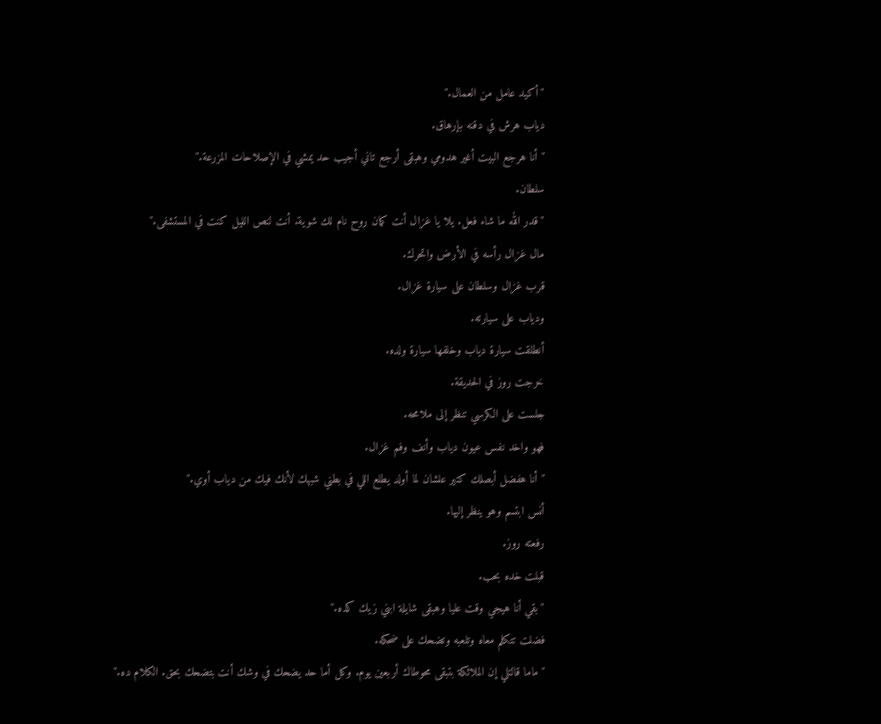"أكيد عامل من العمال."
دياب هرش في دقنه بإرهاق.
"أنا هرجع البيت أغير هدومي وهبقى أرجع تاني أجيب حد يمشي في الإصلاحات المزرعة."
سلطان.
"قدر الله ما شاء فعل. يلا يا غزال أنت كمان روح نام لك شوية. أنت لنص الليل كنت في المستشفى."
مال غزال رأسه في الأرض واتحرك.
قرب غزال وسلطان على سيارة غزال.
ودياب على سيارته.
أنطلقت سيارة دياب وخلفها سيارة ولده.
خرجت روز في الحديقة.
جلست على الكرسي تنظر إلى ملامحه.
فهو واخد نفس عيون دياب وأنف وفم غزال.
"أنا هفضل أبصلك كتير علشان لما أولد يطلع اللي في بطني شبهك لأنك فيك من دياب أوي."
أنس ابتسم وهو ينظر إليها.
رفعته روز.
قبلت خده بحب.
"بقي أنا هيجي وقت عليا وهبقى شايلة ابني زيك كده."
فضلت تتكلم معاه وتلعبه وتضحك على ضحكه.
"ماما قالتلي إن الملائكة بتبقى محوطاك أربعين يوم. وكل أما حد يضحك في وشك أنت بتضحك بحق. الكلام ده."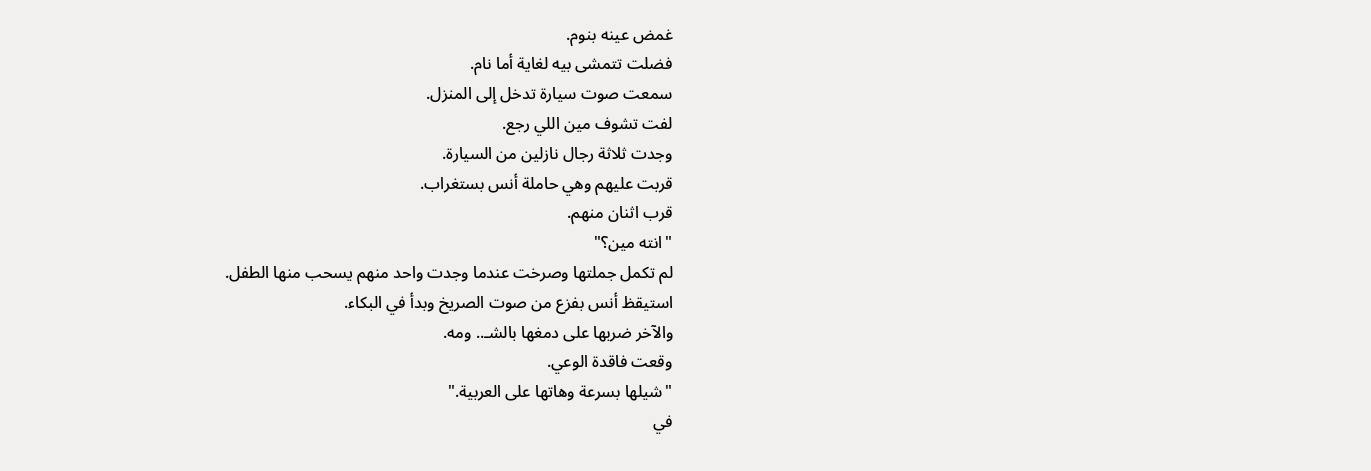غمض عينه بنوم.
فضلت تتمشى بيه لغاية أما نام.
سمعت صوت سيارة تدخل إلى المنزل.
لفت تشوف مين اللي رجع.
وجدت ثلاثة رجال نازلين من السيارة.
قربت عليهم وهي حاملة أنس بستغراب.
قرب اثنان منهم.
"انته مين؟"
لم تكمل جملتها وصرخت عندما وجدت واحد منهم يسحب منها الطفل.
استيقظ أنس بفزع من صوت الصريخ وبدأ في البكاء.
والآخر ضربها على دمغها بالشـ.. ومه.
وقعت فاقدة الوعي.
"شيلها بسرعة وهاتها على العربية."
في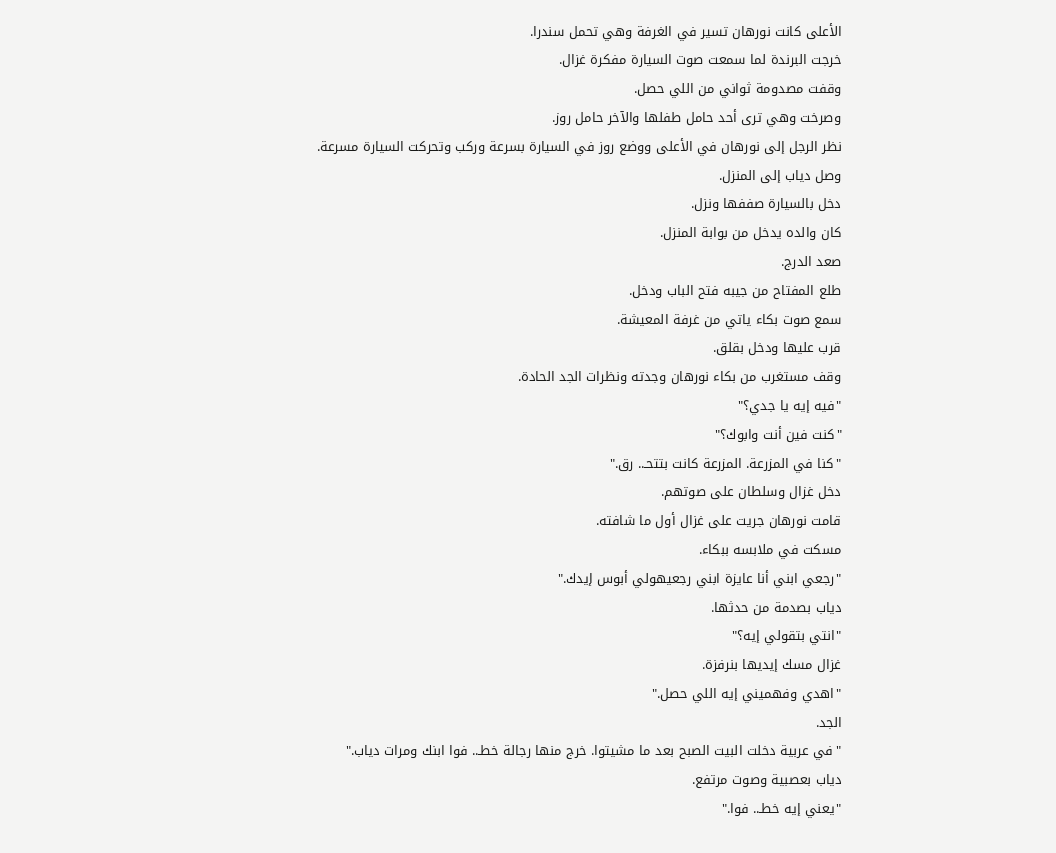الأعلى كانت نورهان تسير في الغرفة وهي تحمل سندرا.
خرجت البرندة لما سمعت صوت السيارة مفكرة غزال.
وقفت مصدومة ثواني من اللي حصل.
وصرخت وهي ترى أحد حامل طفلها والآخر حامل روز.
نظر الرجل إلى نورهان في الأعلى ووضع روز في السيارة بسرعة وركب وتحركت السيارة مسرعة.
وصل دياب إلى المنزل.
دخل بالسيارة صففها ونزل.
كان والده يدخل من بوابة المنزل.
صعد الدرج.
طلع المفتاح من جيبه فتح الباب ودخل.
سمع صوت بكاء ياتي من غرفة المعيشة.
قرب عليها ودخل بقلق.
وقف مستغرب من بكاء نورهان وجدته ونظرات الجد الحادة.
"فيه إيه يا جدي؟"
"كنت فين أنت وابوك؟"
"كنا في المزرعة. المزرعة كانت بتتحـ.. رق."
دخل غزال وسلطان على صوتهم.
قامت نورهان جريت على غزال أول ما شافته.
مسكت في ملابسه ببكاء.
"رجعي ابني أنا عايزة ابني رجعيهولي أبوس إيدك."
دياب بصدمة من حدثها.
"انتي بتقولي إيه؟"
غزال مسك إيديها بنرفزة.
"اهدي وفهميني إيه اللي حصل."
الجد.
"في عربية دخلت البيت الصبح بعد ما مشيتوا. خرج منها رجالة خطـ.. فوا ابنك ومرات دياب."
دياب بعصبية وصوت مرتفع.
"يعني إيه خطـ.. فوا."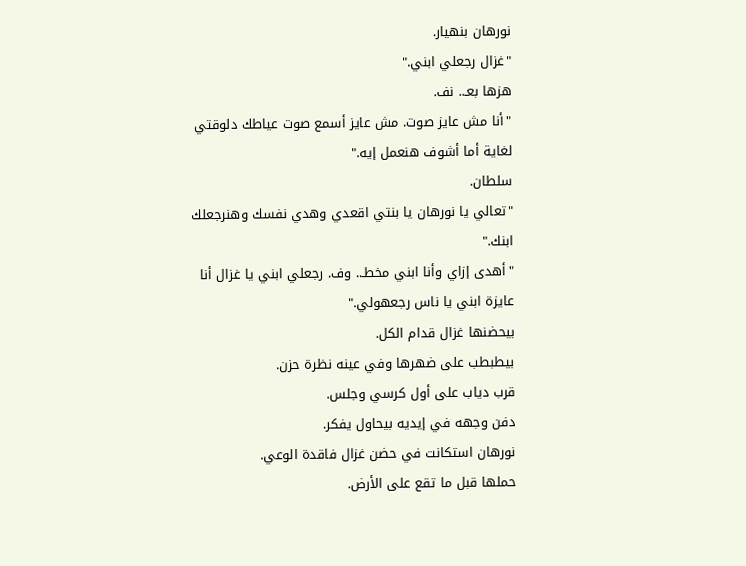نورهان بنهيار.
"غزال رجعلي ابني."
هزها بعـ.. نف.
"أنا مش عايز صوت. مش عايز أسمع صوت عياطك دلوقتي لغاية أما أشوف هنعمل إيه."
سلطان.
"تعالي يا نورهان يا بنتي اقعدي وهدي نفسك وهنرجعلك ابنك."
"أهدى إزاي وأنا ابني مخطـ.. وف. رجعلي ابني يا غزال أنا عايزة ابني يا ناس رجعهولي."
بيحضنها غزال قدام الكل.
بيطبطب على ضهرها وفي عينه نظرة حزن.
قرب دياب على أول كرسي وجلس.
دفن وجهه في إيديه بيحاول يفكر.
نورهان استكانت في حضن غزال فاقدة الوعي.
حملها قبل ما تقع على الأرض.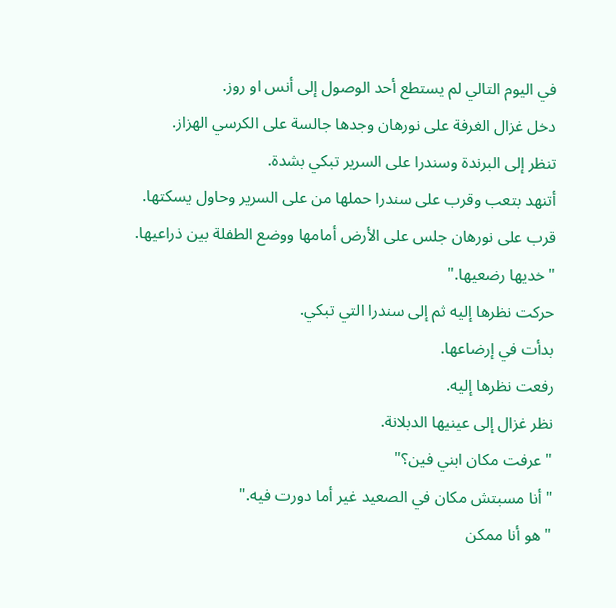في اليوم التالي لم يستطع أحد الوصول إلى أنس او روز.
دخل غزال الغرفة على نورهان وجدها جالسة على الكرسي الهزاز.
تنظر إلى البرندة وسندرا على السرير تبكي بشدة.
أتنهد بتعب وقرب على سندرا حملها من على السرير وحاول يسكتها.
قرب على نورهان جلس على الأرض أمامها ووضع الطفلة بين ذراعيها.
"خديها رضعيها."
حركت نظرها إليه ثم إلى سندرا التي تبكي.
بدأت في إرضاعها.
رفعت نظرها إليه.
نظر غزال إلى عينيها الدبلانة.
"عرفت مكان ابني فين؟"
"أنا مسبتش مكان في الصعيد غير أما دورت فيه."
"هو أنا ممكن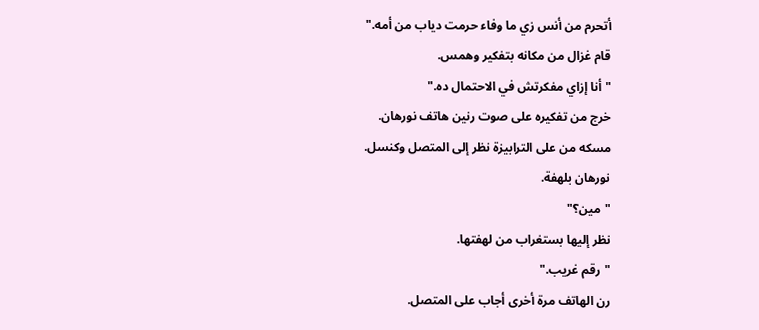أتحرم من أنس زي ما وفاء حرمت دياب من أمه."
قام غزال من مكانه بتفكير وهمس.
"أنا إزاي مفكرتش في الاحتمال ده."
خرج من تفكيره على صوت رنين هاتف نورهان.
مسكه من على الترابيزة نظر إلى المتصل وكنسل.
نورهان بلهفة.
"مين؟"
نظر إليها بستغراب من لهفتها.
"رقم غريب."
رن الهاتف مرة أخرى أجاب على المتصل.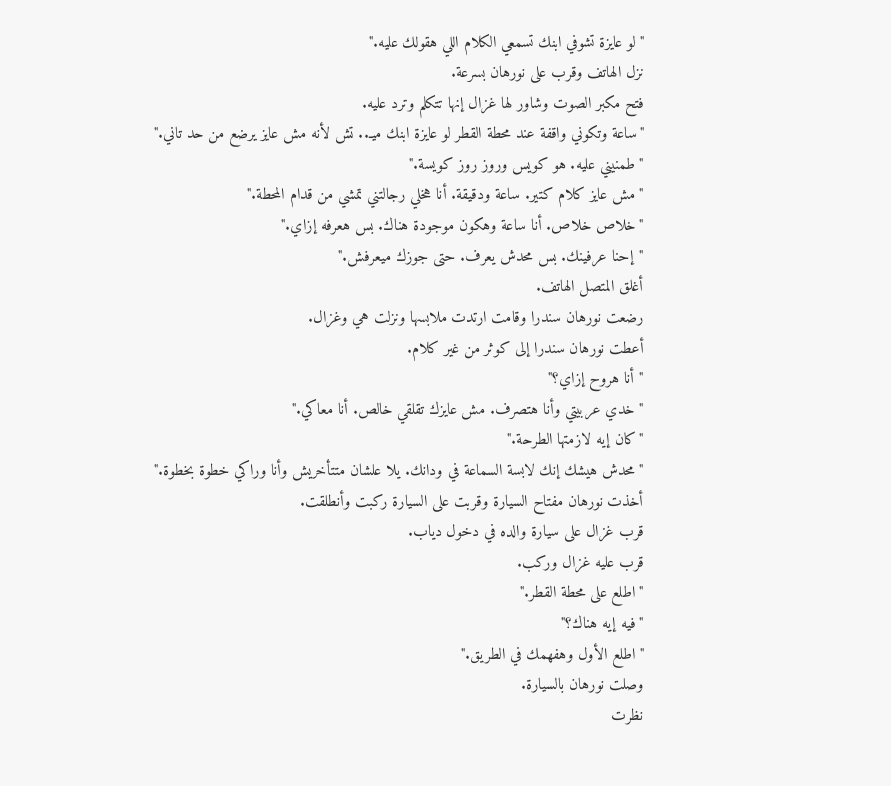"لو عايزة تشوفي ابنك تسمعي الكلام اللي هقولك عليه."
نزل الهاتف وقرب على نورهان بسرعة.
فتح مكبر الصوت وشاور لها غزال إنها تتكلم وترد عليه.
"ساعة وتكوني واقفة عند محطة القطر لو عايزة ابنك ميـ.. تش لأنه مش عايز يرضع من حد تاني."
"طمنيني عليه. هو كويس وروز روز كويسة."
"مش عايز كلام كتير. ساعة ودقيقة. أنا هخلي رجالتني تمشي من قدام المحطة."
"خلاص خلاص. أنا ساعة وهكون موجودة هناك. بس هعرفه إزاي."
"إحنا عرفينك. بس محدش يعرف. حتى جوزك ميعرفش."
أغلق المتصل الهاتف.
رضعت نورهان سندرا وقامت ارتدت ملابسها ونزلت هي وغزال.
أعطت نورهان سندرا إلى كوثر من غير كلام.
"أنا هروح إزاي؟"
"خدي عربيتي وأنا هتصرف. مش عايزك تقلقي خالص. أنا معاكي."
"كان إيه لازمتها الطرحة."
"محدش هيشك إنك لابسة السماعة في ودانك. يلا علشان متتأخريش وأنا وراكي خطوة بخطوة."
أخذت نورهان مفتاح السيارة وقربت على السيارة ركبت وأنطلقت.
قرب غزال على سيارة والده في دخول دياب.
قرب عليه غزال وركب.
"اطلع على محطة القطر."
"فيه إيه هناك؟"
"اطلع الأول وهفهمك في الطريق."
وصلت نورهان بالسيارة.
نظرت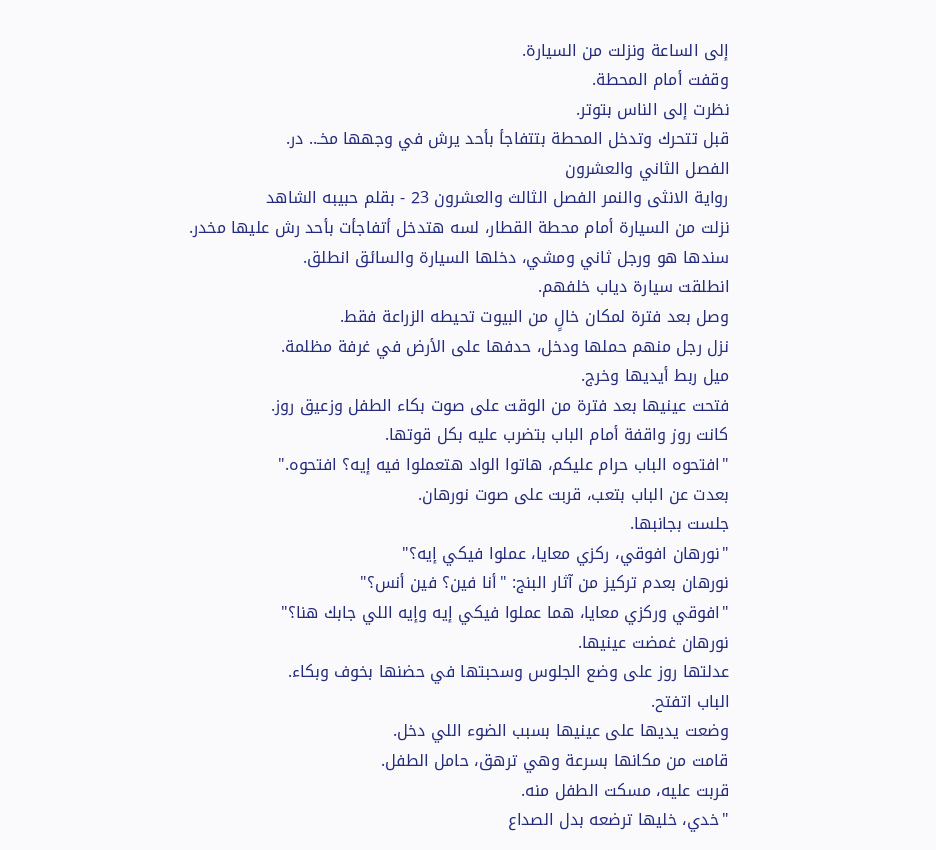إلى الساعة ونزلت من السيارة.
وقفت أمام المحطة.
نظرت إلى الناس بتوتر.
قبل تتحرك وتدخل المحطة بتتفاجأ بأحد يرش في وجهها مخـ.. در.
الفصل الثاني والعشرون
رواية الانثى والنمر الفصل الثالث والعشرون 23 - بقلم حبيبه الشاهد
نزلت من السيارة أمام محطة القطار، لسه هتدخل أتفاجأت بأحد رش عليها مخدر.
سندها هو ورجل ثاني ومشي، دخلها السيارة والسائق انطلق.
انطلقت سيارة دياب خلفهم.
وصل بعد فترة لمكان خالٍ من البيوت تحيطه الزراعة فقط.
نزل رجل منهم حملها ودخل، حدفها على الأرض في غرفة مظلمة.
ميل ربط أيديها وخرج.
فتحت عينيها بعد فترة من الوقت على صوت بكاء الطفل وزعيق روز.
كانت روز واقفة أمام الباب بتضرب عليه بكل قوتها.
"افتحوه الباب حرام عليكم، هاتوا الواد هتعملوا فيه إيه؟ افتحوه."
بعدت عن الباب بتعب، قربت على صوت نورهان.
جلست بجانبها.
"نورهان افوقي، ركزي معايا، عملوا فيكي إيه؟"
نورهان بعدم تركيز من آثار البنج: "أنا فين؟ فين أنس؟"
"افوقي وركزي معايا، هما عملوا فيكي إيه وإيه اللي جابك هنا؟"
نورهان غمضت عينيها.
عدلتها روز على وضع الجلوس وسحبتها في حضنها بخوف وبكاء.
الباب اتفتح.
وضعت يديها على عينيها بسبب الضوء اللي دخل.
قامت من مكانها بسرعة وهي ترهق، حامل الطفل.
قربت عليه، مسكت الطفل منه.
"خدي، خليها ترضعه بدل الصداع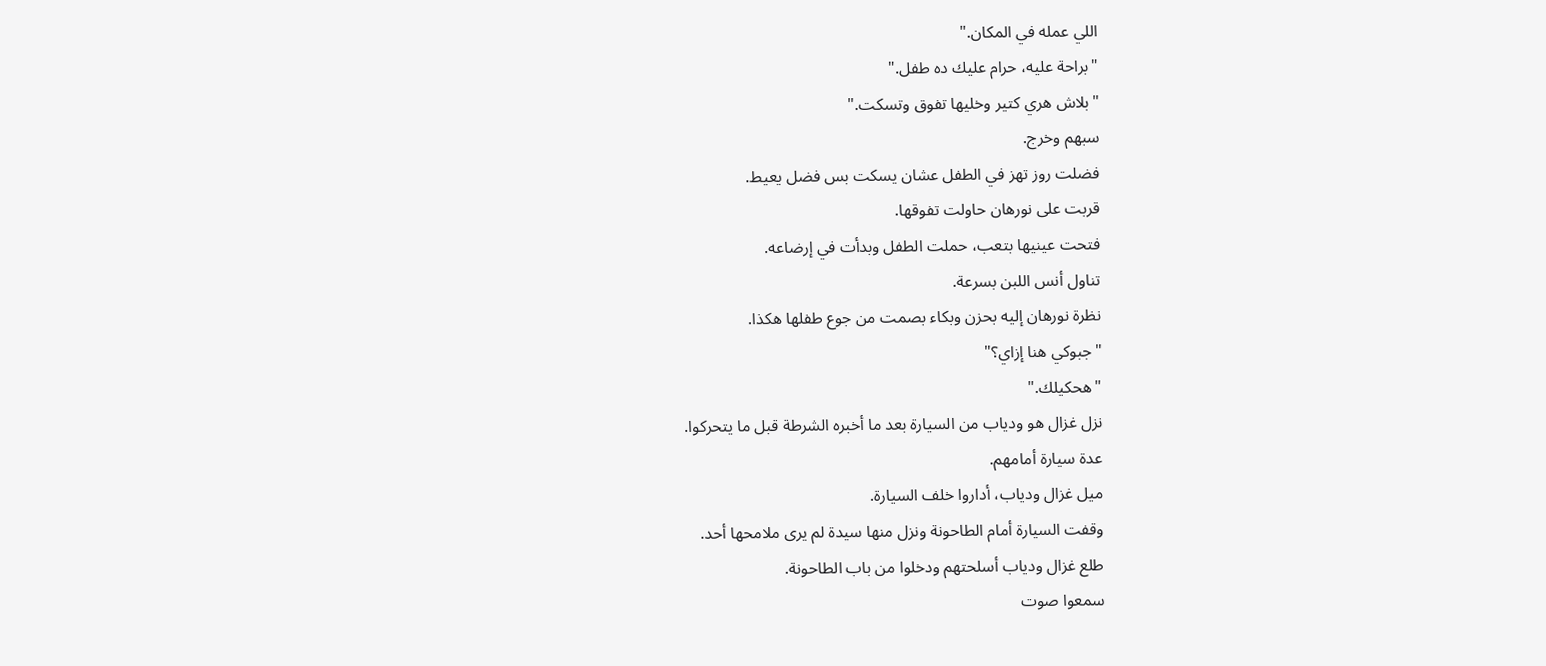اللي عمله في المكان."
"براحة عليه، حرام عليك ده طفل."
"بلاش هري كتير وخليها تفوق وتسكت."
سبهم وخرج.
فضلت روز تهز في الطفل عشان يسكت بس فضل يعيط.
قربت على نورهان حاولت تفوقها.
فتحت عينيها بتعب، حملت الطفل وبدأت في إرضاعه.
تناول أنس اللبن بسرعة.
نظرة نورهان إليه بحزن وبكاء بصمت من جوع طفلها هكذا.
"جبوكي هنا إزاي؟"
"هحكيلك."
نزل غزال هو ودياب من السيارة بعد ما أخبره الشرطة قبل ما يتحركوا.
عدة سيارة أمامهم.
ميل غزال ودياب، أداروا خلف السيارة.
وقفت السيارة أمام الطاحونة ونزل منها سيدة لم يرى ملامحها أحد.
طلع غزال ودياب أسلحتهم ودخلوا من باب الطاحونة.
سمعوا صوت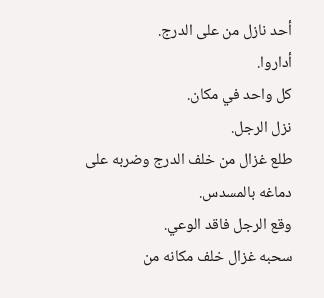أحد نازل من على الدرج.
أداروا.
كل واحد في مكان.
نزل الرجل.
طلع غزال من خلف الدرج وضربه على دماغه بالمسدس.
وقع الرجل فاقد الوعي.
سحبه غزال خلف مكانه من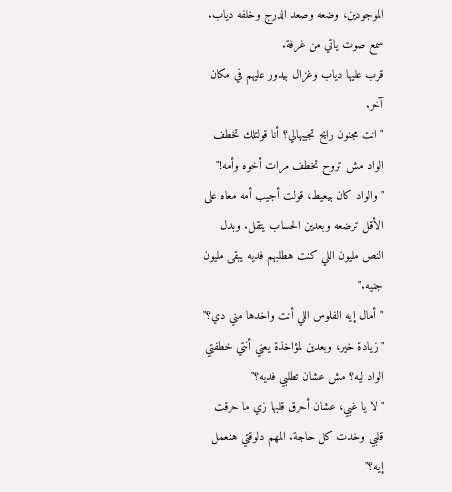الموجودين، وضعه وصعد الدرج وخلفه دياب.
سمع صوت ياتي من غرفة.
قرب عليها دياب وغزال بيدور عليهم في مكان آخر.
"انت مجنون رايح تجيبهالي؟ أنا قولتلك تخطف الواد مش تروح تخطف مرات أخوه وأمه!"
"والواد كان بيعيط، قولت أجيب أمه معاه على الأقل ترضعه وبعدين الحساب يتقل. وبدل النص مليون اللي كنت هطلبهم فديه يبقى مليون جنيه."
"أمال إيه الفلوس اللي أنت واخدها مني دي؟"
"زيادة خير، وبعدين لمؤاخذة يعني أنتي خطفتي الواد ليه؟ مش عشان تطلبي فديه؟"
"لا يا غبي، عشان أحرق قلبها زي ما حرقت قلبي وخدت كل حاجة. المهم دلوقتي هنعمل إيه؟"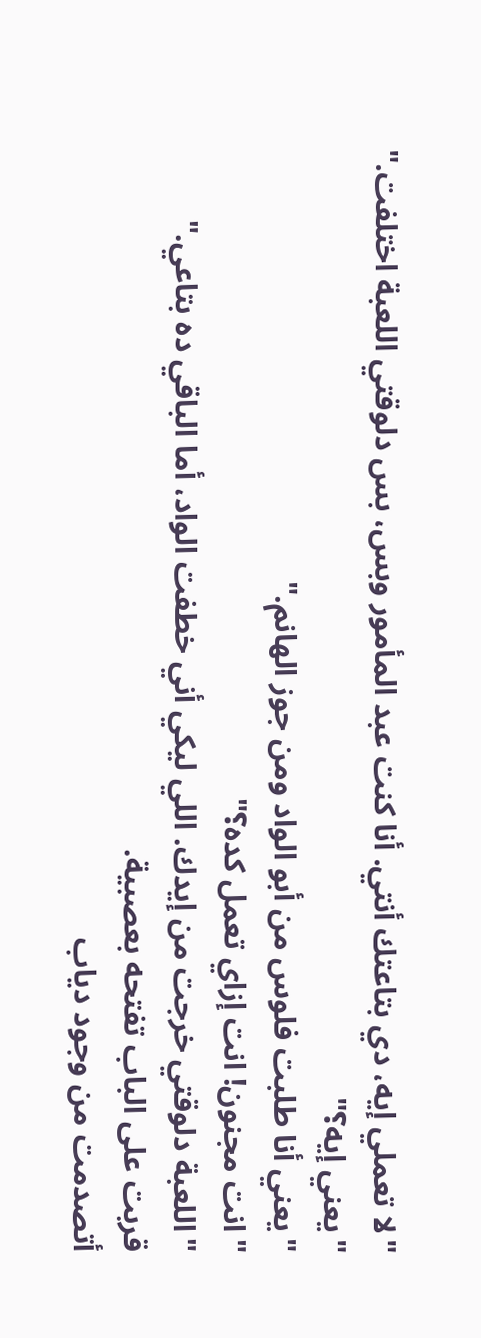"لا تعملي إيه، دي بتاعتك أنتي. أنا كنت عبد المأمور وبس، بس دلوقتي اللعبة اختلفت."
"يعني إيه؟"
"يعني أنا طلبت فلوس من أبو الواد ومن جوز الهانم."
"انت مجنون! انت إزاي تعمل كده؟"
"اللعبة دلوقتي خرجت من إيدك. اللي ليكي أني خطفت الواد، أما الباقي ده بتاعي."
قربت على الباب تفتحه بعصبية.
أتصدمت من وجود دياب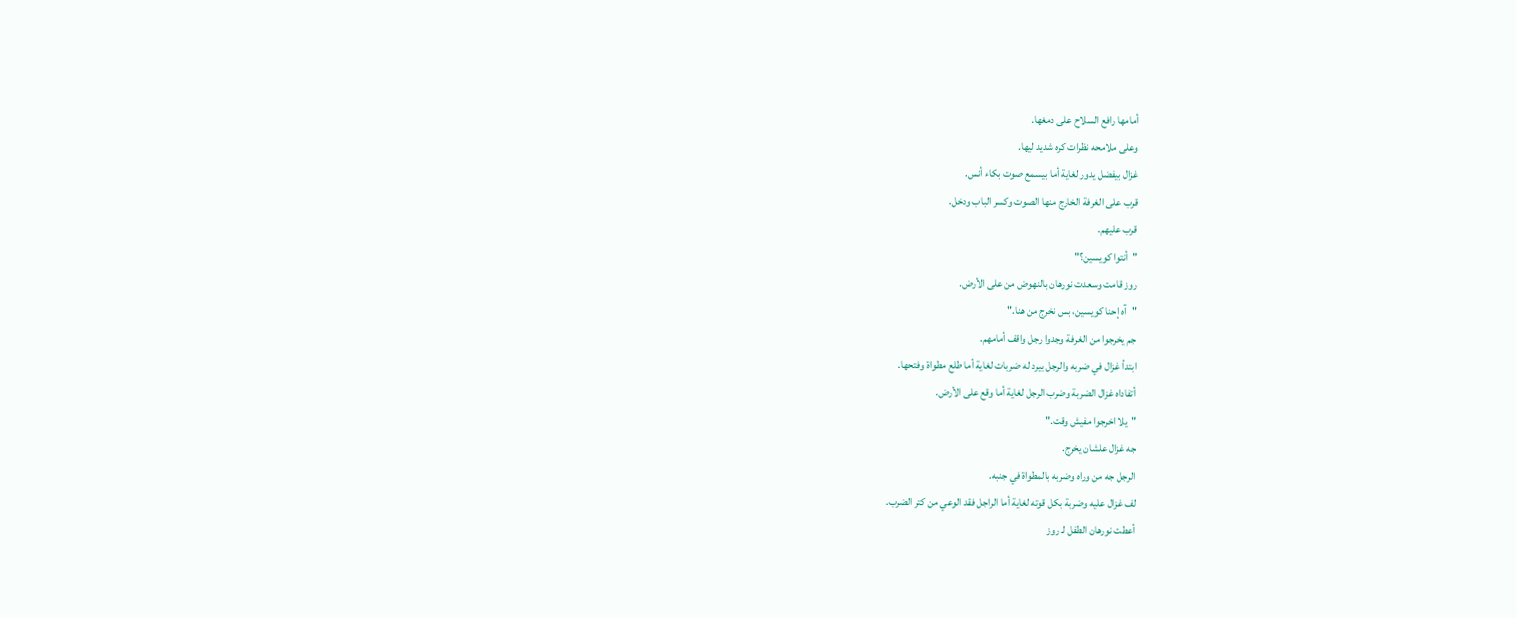أمامها رافع السلاح على دمغها.
وعلى ملامحه نظرات كره شديد ليها.
غزال بيفضل يدور لغاية أما بيسمع صوت بكاء أنس.
قرب على الغرفة الخارج منها الصوت وكسر الباب ودخل.
قرب عليهم.
"أنتوا كويسين؟"
روز قامت وسعدت نورهان بالنهوض من على الأرض.
"آه إحنا كويسين، بس نخرج من هنا."
جم يخرجوا من الغرفة وجدوا رجل واقف أمامهم.
ابتدأ غزال في ضربه والرجل بيرد له ضربات لغاية أما طلع مطواة وفتحها.
أتفاداه غزال الضربة وضرب الرجل لغاية أما وقع على الأرض.
"يلا اخرجوا مفيش وقت."
جه غزال علشان يخرج.
الرجل جه من وراه وضربه بالمطواة في جنبه.
لف غزال عليه وضربة بكل قوته لغاية أما الراجل فقد الوعي من كتر الضرب.
أعطت نورهان الطفل لـ روز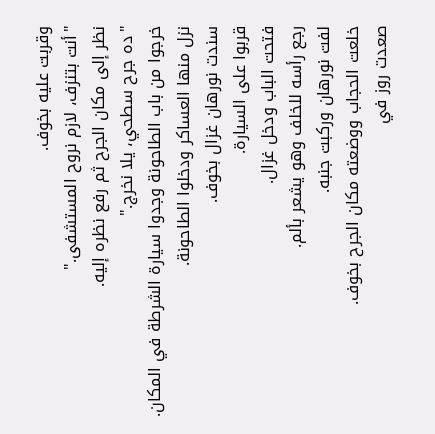وقربت عليه بخوف.
"أنت بتنزف، لازم نروح المستشفى."
نظر إلى مكان الجرح ثم رفع نظره إليه.
"ده جرح سطحي، يلا نخرج."
خرجوا من باب الطاحونة وجدوا سيارة الشرطة في المكان.
نزل منها العساكر ودخلوا الطاحونة.
سندت نورهان غزال بخوف.
قربوا على السيارة.
فتحت الباب ودخل غزال.
رجع رأسه للخلف وهو يشعر بألم.
لفت نورهان وركبت جنبه.
خلعت الحجاب ووضعته مكان الجرح بخوف.
صعدت روز في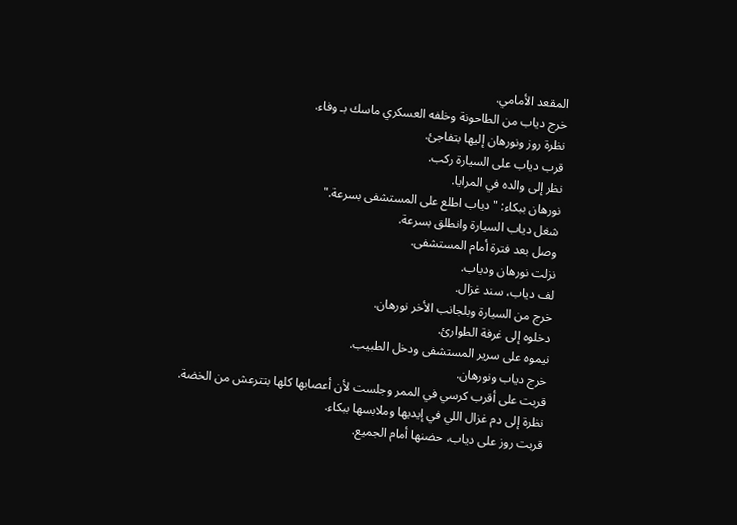المقعد الأمامي.
خرج دياب من الطاحونة وخلفه العسكري ماسك بـ وفاء.
نظرة روز ونورهان إليها بتفاجئ.
قرب دياب على السيارة ركب.
نظر إلى والده في المرايا.
نورهان ببكاء: "دياب اطلع على المستشفى بسرعة."
شغل دياب السيارة وانطلق بسرعة.
وصل بعد فترة أمام المستشفى.
نزلت نورهان ودياب.
لف دياب، سند غزال.
خرج من السيارة وبلجانب الأخر نورهان.
دخلوه إلى غرفة الطوارئ.
نيموه على سرير المستشفى ودخل الطبيب.
خرج دياب ونورهان.
قربت على أقرب كرسي في الممر وجلست لأن أعصابها كلها بتترعش من الخضة.
نظرة إلى دم غزال اللي في إيديها وملابسها ببكاء.
قربت روز على دياب، حضنها أمام الجميع.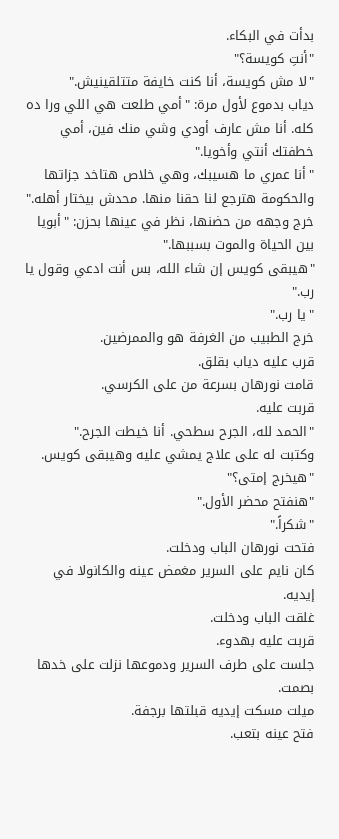بدأت في البكاء.
"أنتِ كويسة؟"
"لا مش كويسة، أنا كنت خايفة متتلقينيش."
دياب بدموع لأول مرة: "أمي طلعت هي اللي ورا ده كله. أنا مش عارف أودي وشي منك فين، أمي خطفتك أنتي وأخويا."
"أنا عمري ما هسيبك، وهي خلاص هتاخد جزاتها والحكومة هترجع لنا حقنا منها. محدش بيختار أهله."
خرج وجهه من حضنها، نظر في عينها بحزن: "أبويا بين الحياة والموت بسببها."
"هيبقى كويس إن شاء الله، بس أنت ادعي وقول يا رب."
"يا رب."
خرج الطبيب من الغرفة هو والممرضين.
قرب عليه دياب بقلق.
قامت نورهان بسرعة من على الكرسي.
قربت عليه.
"الحمد لله، الجرح سطحي. أنا خيطت الجرح."
وكتبت له على علاج يمشي عليه وهيبقى كويس.
"هيخرج إمتى؟"
"هنفتح محضر الأول."
"شكراً."
فتحت نورهان الباب ودخلت.
كان نايم على السرير مغمض عينه والكانولا في إيديه.
غلقت الباب ودخلت.
قربت عليه بهدوء.
جلست على طرف السرير ودموعها نزلت على خدها بصمت.
ميلت مسكت إيديه قبلتها برجفة.
فتح عينه بتعب.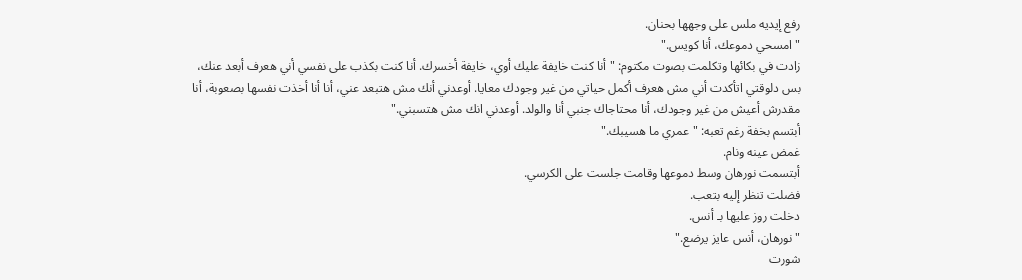رفع إيديه ملس على وجهها بحنان.
"امسحي دموعك، أنا كويس."
زادت في بكائها وتكلمت بصوت مكتوم: "أنا كنت خايفة عليك أوي، خايفة أخسرك. أنا كنت بكذب على نفسي أني هعرف أبعد عنك، بس دلوقتي اتأكدت أني مش هعرف أكمل حياتي من غير وجودك معايا. أوعدني أنك مش هتبعد عني، أنا أنا أخذت نفسها بصعوبة، أنا مقدرش أعيش من غير وجودك، أنا محتاجاك جنبي أنا والولد. أوعدني انك مش هتسبني."
أبتسم بخفة رغم تعبه: "عمري ما هسيبك."
غمض عينه ونام.
أبتسمت نورهان وسط دموعها وقامت جلست على الكرسي.
فضلت تنظر إليه بتعب.
دخلت روز عليها بـ أنس.
"نورهان، أنس عايز يرضع."
شورت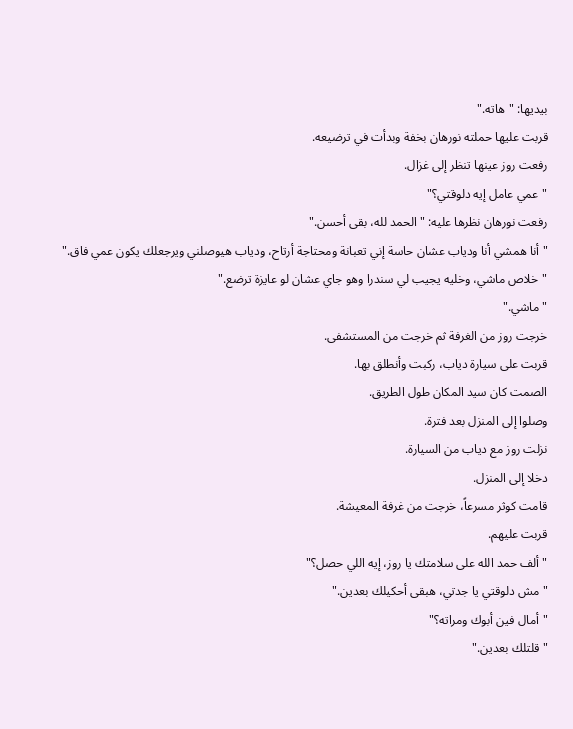بيديها: "هاته."
قربت عليها حملته نورهان بخفة وبدأت في ترضيعه.
رفعت روز عينها تنظر إلى غزال.
"عمي عامل إيه دلوقتي؟"
رفعت نورهان نظرها عليه: "الحمد لله، بقى أحسن."
"أنا همشي أنا ودياب عشان حاسة إني تعبانة ومحتاجة أرتاح، ودياب هيوصلني ويرجعلك يكون عمي فاق."
"خلاص ماشي، وخليه يجيب لي سندرا وهو جاي عشان لو عايزة ترضع."
"ماشي."
خرجت روز من الغرفة ثم خرجت من المستشفى.
قربت على سيارة دياب، ركبت وأنطلق بها.
الصمت كان سيد المكان طول الطريق.
وصلوا إلى المنزل بعد فترة.
نزلت روز مع دياب من السيارة.
دخلا إلى المنزل.
قامت كوثر مسرعاً، خرجت من غرفة المعيشة.
قربت عليهم.
"ألف حمد الله على سلامتك يا روز، إيه اللي حصل؟"
"مش دلوقتي يا جدتي، هبقى أحكيلك بعدين."
"أمال فين أبوك ومراته؟"
"قلتلك بعدين."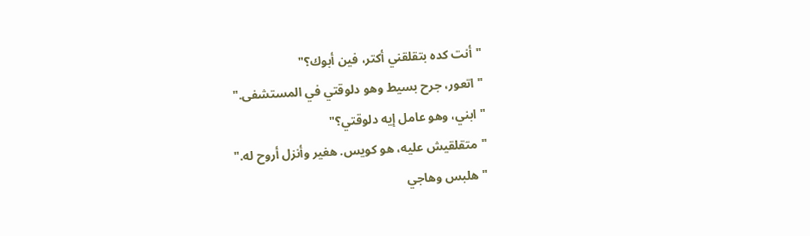"أنت كده بتقلقني أكتر، فين أبوك؟"
"اتعور، جرح بسيط وهو دلوقتي في المستشفى."
"ابني، وهو عامل إيه دلوقتي؟"
"متقلقيش عليه، هو كويس. هغير وأنزل أروح له."
"هلبس وهاجي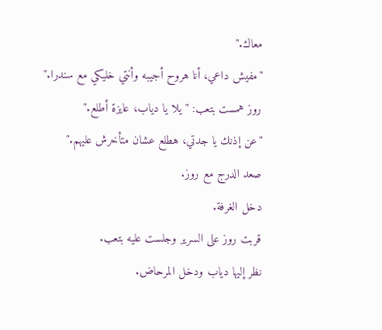معاك."
"مفيش داعي، أنا هروح أجيبه وأنتي خليكي مع سندرا."
روز همست بتعب: "يلا يا دياب، عايزة أطلع."
"عن إذنك يا جدتي، هطلع عشان متأخرش عليهم."
صعد الدرج مع روز.
دخل الغرفة.
قربت روز على السرير وجلست عليه بتعب.
نظر إليها دياب ودخل المرحاض.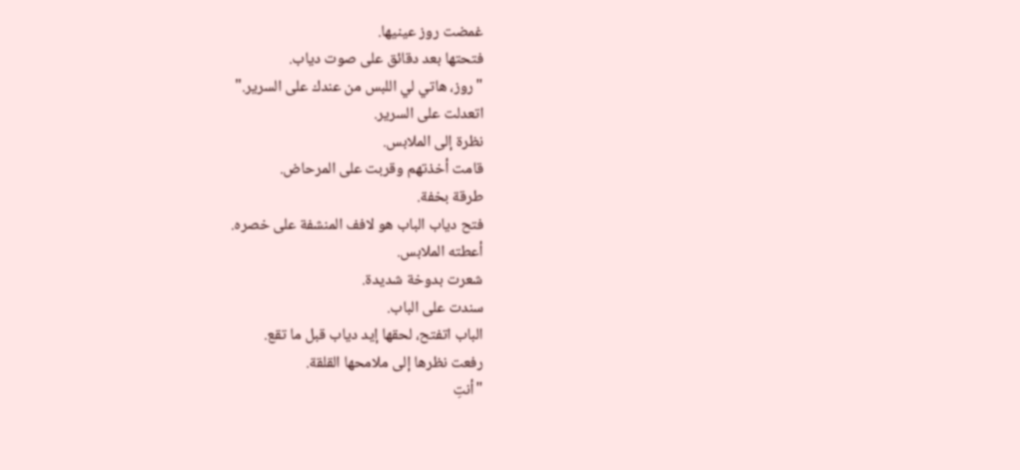غمضت روز عينيها.
فتحتها بعد دقائق على صوت دياب.
"روز، هاتي لي اللبس من عندك على السرير."
اتعدلت على السرير.
نظرة إلى الملابس.
قامت أخذتهم وقربت على المرحاض.
طرقة بخفة.
فتح دياب الباب هو لافف المنشفة على خصره.
أعطته الملابس.
شعرت بدوخة شديدة.
سندت على الباب.
الباب اتفتح، لحقها إيد دياب قبل ما تقع.
رفعت نظرها إلى ملامحها القلقة.
"أنتِ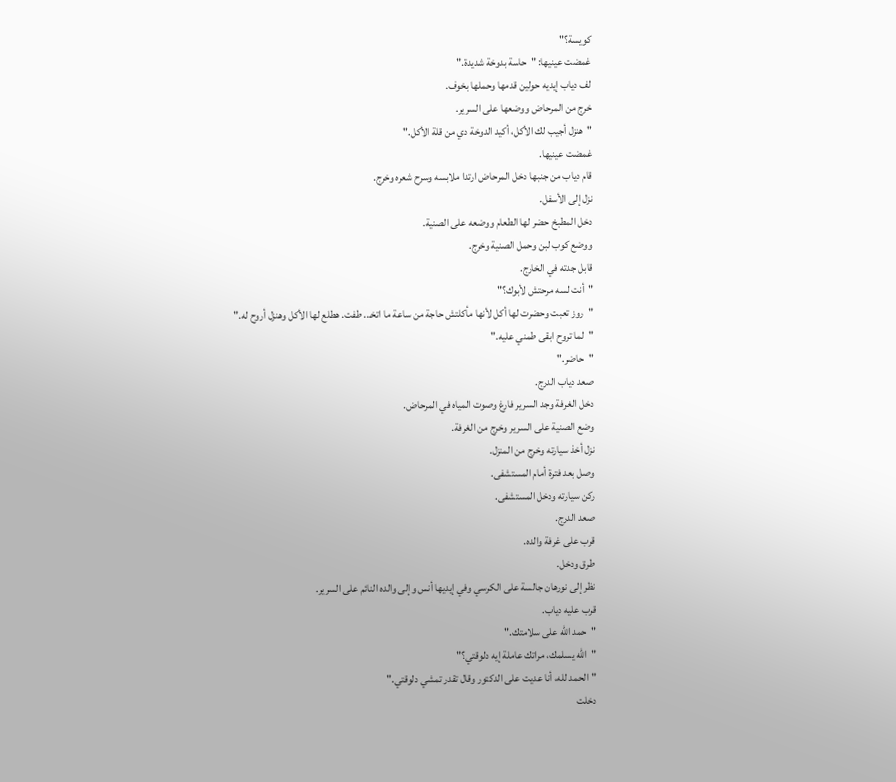كويسة؟"
غمضت عينيها: "حاسة بدوخة شديدة."
لف دياب إيديه حولين قدمها وحملها بخوف.
خرج من المرحاض ووضعها على السرير.
"هنزل أجيب لك الأكل، أكيد الدوخة دي من قلة الأكل."
غمضت عينيها.
قام دياب من جنبها دخل المرحاض ارتدا ملابسه وسرح شعره وخرج.
نزل إلى الأسفل.
دخل المطبخ حضر لها الطعام ووضعه على الصنية.
ووضع كوب لبن وحمل الصنية وخرج.
قابل جدته في الخارج.
"أنت لسه مرحتش لأبوك؟"
"روز تعبت وحضرت لها أكل لأنها مأكلتش حاجة من ساعة ما اتخـ.. طفت. هطلع لها الأكل وهنزل أروح له."
"لما تروح ابقى طمني عليه."
"حاضر."
صعد دياب الدرج.
دخل الغرفة وجد السرير فارغ وصوت المياه في المرحاض.
وضع الصنية على السرير وخرج من الغرفة.
نزل أخذ سيارته وخرج من المنزل.
وصل بعد فترة أمام المستشفى.
ركن سيارته ودخل المستشفى.
صعد الدرج.
قرب على غرفة والده.
طرق ودخل.
نظر إلى نورهان جالسة على الكرسي وفي إيديها أنس وإلى والده النائم على السرير.
قرب عليه دياب.
"حمد الله على سلامتك."
"الله يسلمك، مراتك عاملة إيه دلوقتي؟"
"الحمد لله، أنا عديت على الدكتور وقال تقدر تمشي دلوقتي."
دخلت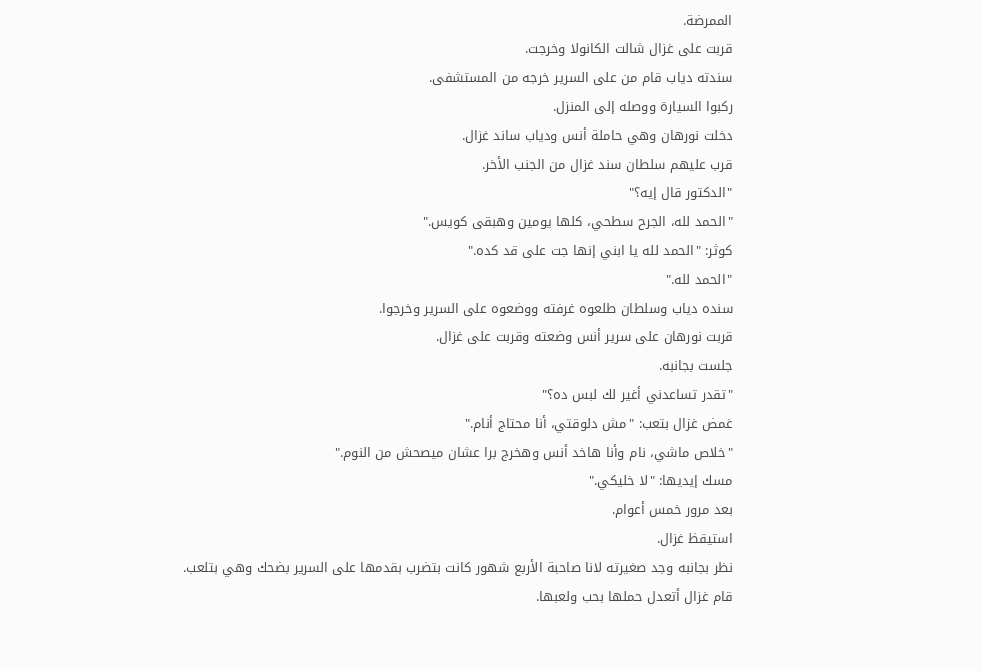الممرضة.
قربت على غزال شالت الكانولا وخرجت.
سندته دياب قام من على السرير خرجه من المستشفى.
ركبوا السيارة ووصله إلى المنزل.
دخلت نورهان وهي حاملة أنس ودياب ساند غزال.
قرب عليهم سلطان سند غزال من الجنب الأخر.
"الدكتور قال إيه؟"
"الحمد لله، الجرح سطحي، كلها يومين وهبقى كويس."
كوثر: "الحمد لله يا ابني إنها جت على قد كده."
"الحمد لله."
سنده دياب وسلطان طلعوه غرفته ووضعوه على السرير وخرجوا.
قربت نورهان على سرير أنس وضعته وقربت على غزال.
جلست بجانبه.
"تقدر تساعدني أغير لك لبس ده؟"
غمض غزال بتعب: "مش دلوقتي، أنا محتاج أنام."
"خلاص ماشي، نام وأنا هاخد أنس وهخرج برا عشان ميصحش من النوم."
مسك إيديها: "لا خليكي."
بعد مرور خمس أعوام.
استيقظ غزال.
نظر بجانبه وجد صغيرته لانا صاحبة الأربع شهور كانت بتضرب بقدمها على السرير بضحك وهي بتلعب.
قام غزال أتعدل حملها بحب ولعبها.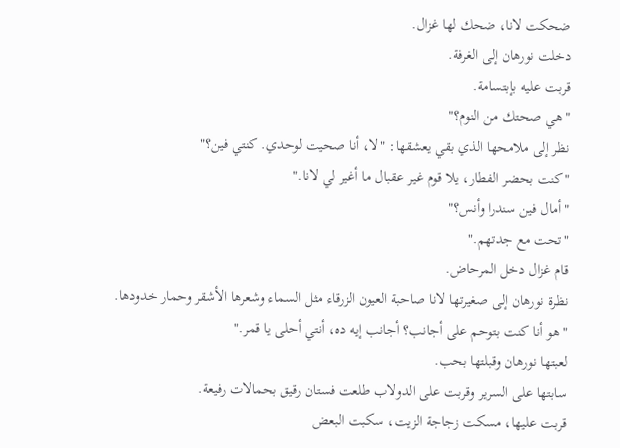ضحكت لانا، ضحك لها غزال.
دخلت نورهان إلى الغرفة.
قربت عليه بإبتسامة.
"هي صحتك من النوم؟"
نظر إلى ملامحها الذي بقي يعشقها: "لا، أنا صحيت لوحدي. كنتي فين؟"
"كنت بحضر الفطار، يلا قوم غير عقبال ما أغير لي لانا."
"أمال فين سندرا وأنس؟"
"تحت مع جدتهم."
قام غزال دخل المرحاض.
نظرة نورهان إلى صغيرتها لانا صاحبة العيون الزرقاء مثل السماء وشعرها الأشقر وحمار خدودها.
"هو أنا كنت بتوحم على أجانب؟ أجانب إيه ده، أنتي أحلى يا قمر."
لعبتها نورهان وقبلتها بحب.
سابتها على السرير وقربت على الدولاب طلعت فستان رقيق بحمالات رفيعة.
قربت عليها، مسكت زجاجة الزيت، سكبت البعض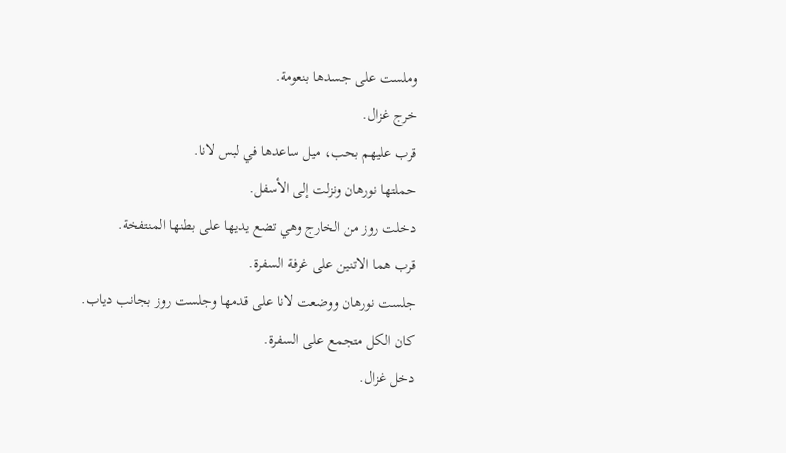وملست على جسدها بنعومة.
خرج غزال.
قرب عليهم بحب، ميل ساعدها في لبس لانا.
حملتها نورهان ونزلت إلى الأسفل.
دخلت روز من الخارج وهي تضع يديها على بطنها المنتفخة.
قرب هما الاتنين على غرفة السفرة.
جلست نورهان ووضعت لانا على قدمها وجلست روز بجانب دياب.
كان الكل متجمع على السفرة.
دخل غزال.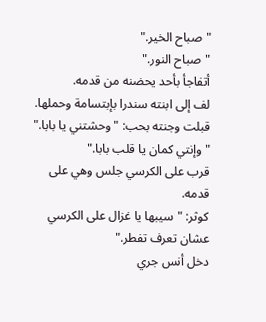"صباح الخير."
"صباح النور."
أتفاجأ بأحد يحضنه من قدمه.
لف إلى ابنته سندرا بإبتسامة وحملها.
قبلت وجنته بحب: "وحشتني يا بابا."
"وإنتي كمان يا قلب بابا."
قرب على الكرسي جلس وهي على قدمه.
كوثر: "سيبها يا غزال على الكرسي عشان تعرف تفطر."
دخل أنس جري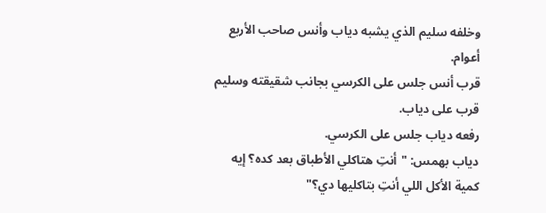وخلفه سليم الذي يشبه دياب وأنس صاحب الأربع أعوام.
قرب أنس جلس على الكرسي بجانب شقيقته وسليم قرب على دياب.
رفعه دياب جلس على الكرسي.
دياب بهمس: "أنتِ هتاكلي الأطباق بعد كده؟ إيه كمية الأكل اللي أنتِ بتاكليها دي؟"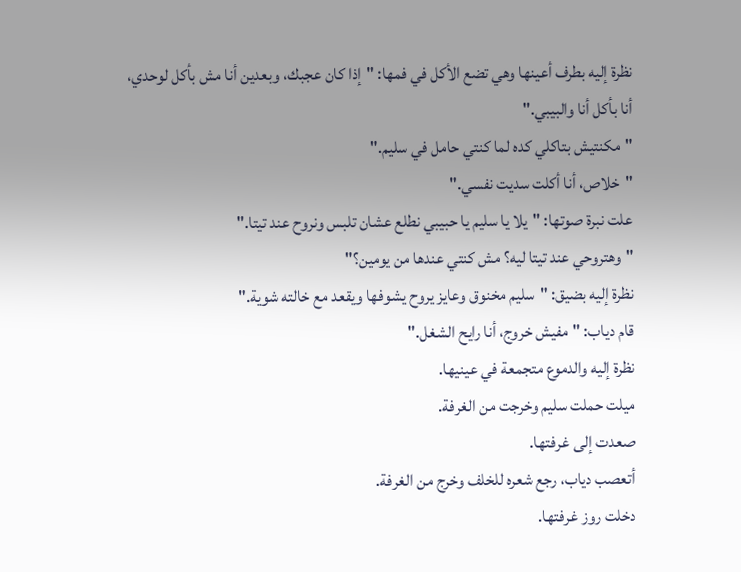نظرة إليه بطرف أعينها وهي تضع الأكل في فمها: "إذا كان عجبك، وبعدين أنا مش بأكل لوحدي، أنا بأكل أنا والبيبي."
"مكنتيش بتاكلي كده لما كنتي حامل في سليم."
"خلاص، أنا أكلت سديت نفسي."
علت نبرة صوتها: "يلا يا سليم يا حبيبي نطلع عشان تلبس ونروح عند تيتا."
"وهتروحي عند تيتا ليه؟ مش كنتي عندها من يومين؟"
نظرة إليه بضيق: "سليم مخنوق وعايز يروح يشوفها ويقعد مع خالته شوية."
قام دياب: "مفيش خروج، أنا رايح الشغل."
نظرة إليه والدموع متجمعة في عينيها.
ميلت حملت سليم وخرجت من الغرفة.
صعدت إلى غرفتها.
أتعصب دياب، رجع شعره للخلف وخرج من الغرفة.
دخلت روز غرفتها.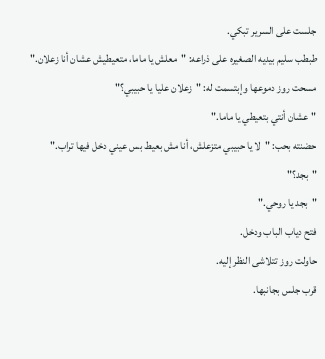جلست على السرير تبكي.
طبطب سليم بيديه الصغيره على ذراعه: "معلش يا ماما، متعيطيش عشان أنا زعلان."
مسحت روز دموعها وإبتسمت له: "زعلان عليا يا حبيبي؟"
"عشان أنتي بتعيطي يا ماما."
حضنته بحب: "لا يا حبيبي متزعلش، أنا مش بعيط بس عيني دخل فيها تراب."
"بجد؟"
"بجد يا روحي."
فتح دياب الباب ودخل.
حاولت روز تتلاشى النظر إليه.
قرب جلس بجانبها.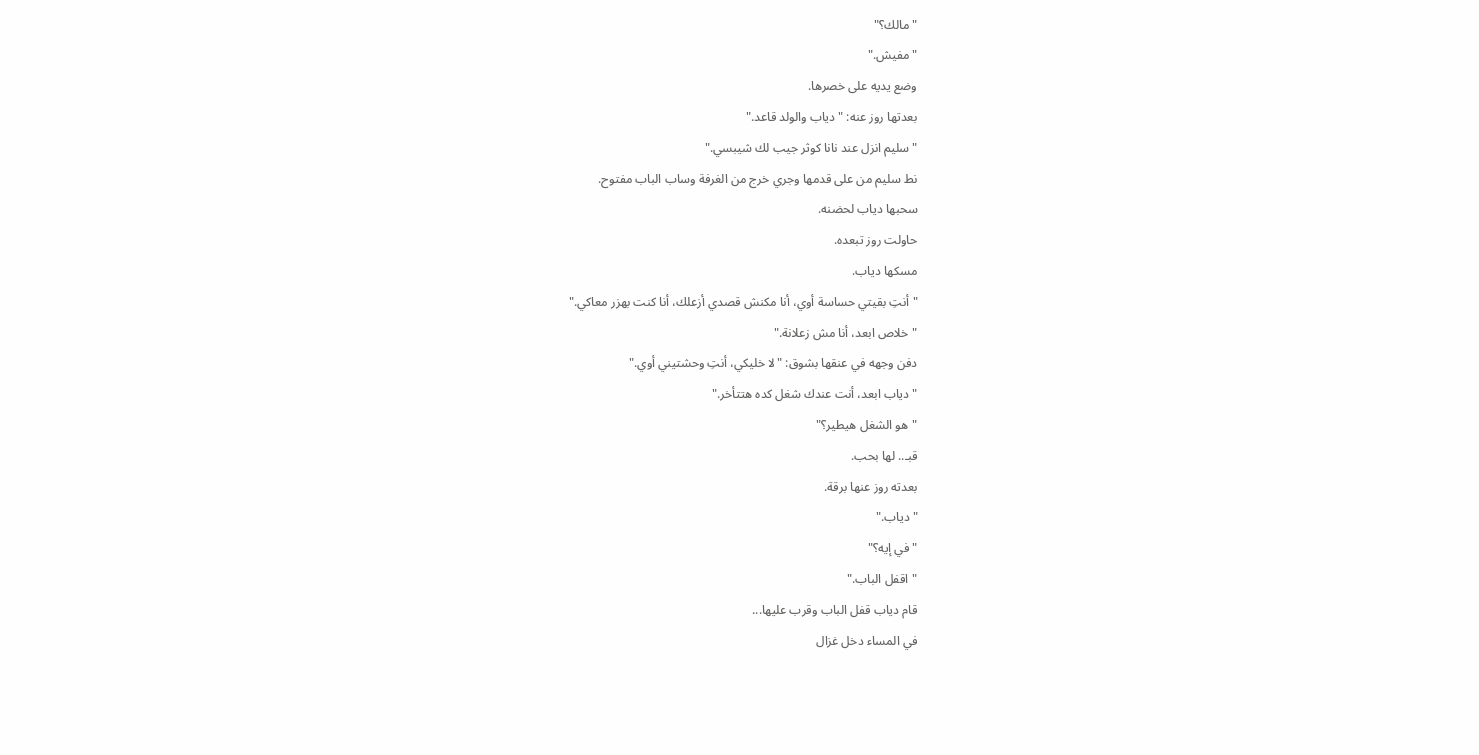"مالك؟"
"مفيش."
وضع يديه على خصرها.
بعدتها روز عنه: "دياب والولد قاعد."
"سليم انزل عند نانا كوثر جيب لك شيبسي."
نط سليم من على قدمها وجري خرج من الغرفة وساب الباب مفتوح.
سحبها دياب لحضنه.
حاولت روز تبعده.
مسكها دياب.
"أنتِ بقيتي حساسة أوي، أنا مكنش قصدي أزعلك، أنا كنت بهزر معاكي."
"خلاص ابعد، أنا مش زعلانة."
دفن وجهه في عنقها بشوق: "لا خليكي، أنتِ وحشتيني أوي."
"دياب ابعد، أنت عندك شغل كده هتتأخر."
"هو الشغل هيطير؟"
قبـ.. لها بحب.
بعدته روز عنها برقة.
"دياب."
"في إيه؟"
"اقفل الباب."
قام دياب قفل الباب وقرب عليها...
في المساء دخل غزال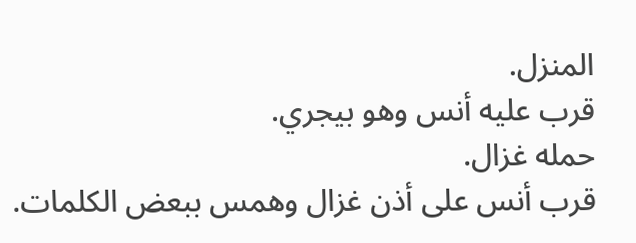المنزل.
قرب عليه أنس وهو بيجري.
حمله غزال.
قرب أنس على أذن غزال وهمس ببعض الكلمات.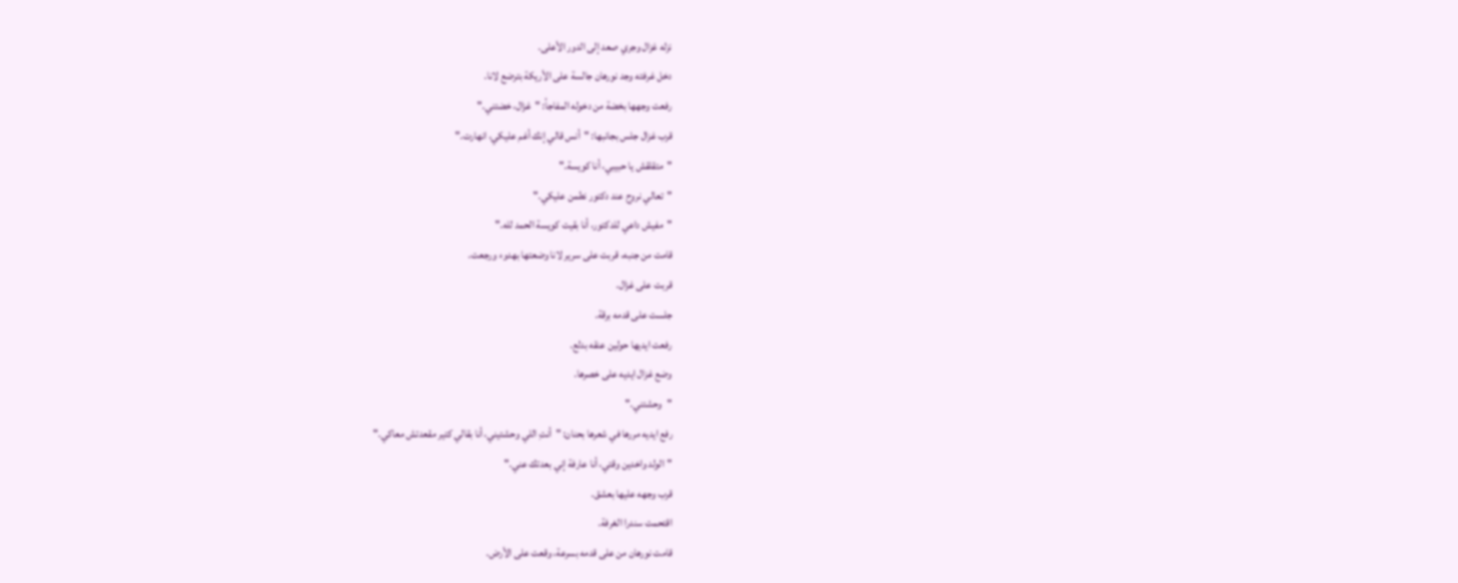نزله غزال وجري صعد إلى الدور الأعلى.
دخل غرفته وجد نورهان جالسة على الأريكة بترضع لانا.
رفعت وجهها بخضة من دخوله المفاجأ: "غزال، خضتني."
قرب غزال جلس بجانبها: "أنس قالي إنك أغم عليكي، انهارت."
"متقلقش يا حبيبي، أنا كويسة."
"تعالي نروح عند دكتور نطمن عليكي."
"مفيش داعي للدكتور، أنا بقيت كويسة الحمد لله."
قامت من جنبه، قربت على سرير لانا وضعتها بهدوء ورجعت.
قربت على غزال.
جلست على قدمه برقة.
رفعت ايديها حولين عنقه بدلع.
وضع غزال ايديه على خصرها.
"وحشتني."
رفع ايديه مررها في شعرها بحنان: "أنتِ اللي وحشتيني، أنا بقالي كتير مقعدتش معاكي."
"الولد واخدين وقتي، أنا عارفة إني بعدتك عني."
قرب وجهه عليها بعشق.
اقتحمت سندرا الغرفة.
قامت نورهان من على قدمه بسرعة، وقعت على الأرض.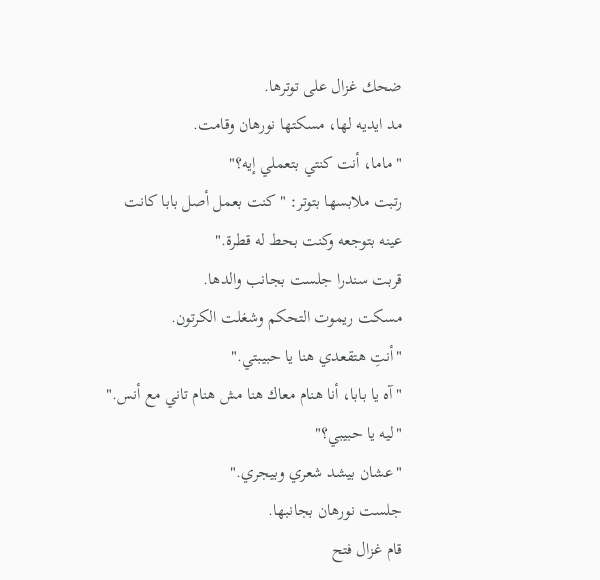ضحك غزال على توترها.
مد ايديه لها، مسكتها نورهان وقامت.
"ماما، أنت كنتي بتعملي إيه؟"
رتبت ملابسها بتوتر: "كنت بعمل أصل بابا كانت عينه بتوجعه وكنت بحط له قطرة."
قربت سندرا جلست بجانب والدها.
مسكت ريموت التحكم وشغلت الكرتون.
"أنتِ هتقعدي هنا يا حبيبتي."
"آه يا بابا، أنا هنام معاك هنا مش هنام تاني مع أنس."
"ليه يا حبيبي؟"
"عشان بيشد شعري وبيجري."
جلست نورهان بجانبها.
قام غزال فتح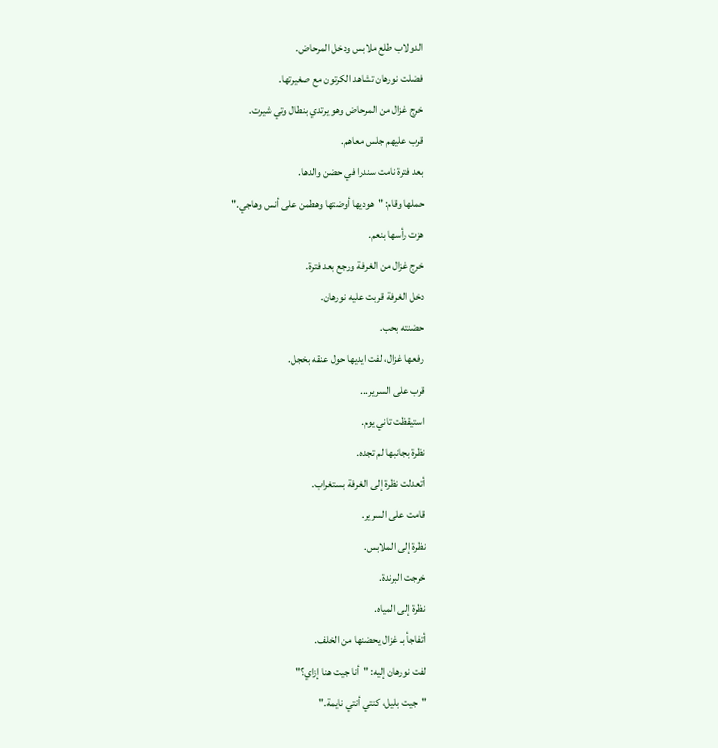الدولاب طلع ملابس ودخل المرحاض.
فضلت نورهان تشاهد الكرتون مع صغيرتها.
خرج غزال من المرحاض وهو يرتدي بنطال وتي شيرت.
قرب عليهم جلس معاهم.
بعد فترة نامت سندرا في حضن والدها.
حملها وقام: "هوديها أوضتها وهطمن على أنس وهاجي."
هزت رأسها بنعم.
خرج غزال من الغرفة ورجع بعد فترة.
دخل الغرفة قربت عليه نورهان.
حضنته بحب.
رفعها غزال، لفت ايديها حول عنقه بخجل.
قرب على السرير...
استيقظت تاني يوم.
نظرة بجانبها لم تجده.
أتعدلت نظرة إلى الغرفة بستغراب.
قامت على السرير.
نظرة إلى الملابس.
خرجت البرندة.
نظرة إلى المياه.
أتفاجأ بـ غزال يحضنها من الخلف.
لفت نورهان إليه: "أنا جيت هنا إزاي؟"
"جيت بليل، كنتي أنتي نايمة."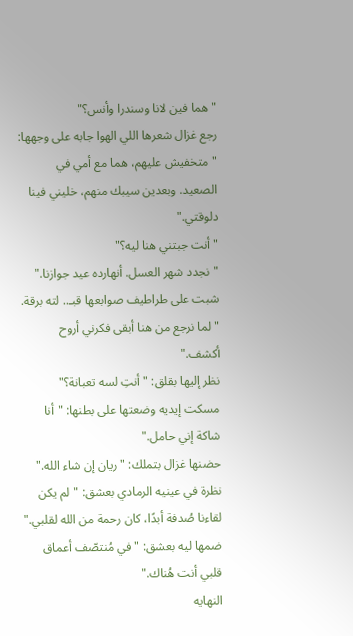"هما فين لانا وسندرا وأنس؟"
رجع غزال شعرها اللي الهوا جابه على وجهها: "متخفيش عليهم، هما مع أمي في الصعيد. وبعدين سيبك منهم، خليني فينا دلوقتي."
"أنت جبتني هنا ليه؟"
"نجدد شهر العسل. أنهارده عيد جوازنا."
شبت على طراطيف صوابعها قبـ.. لته برقة.
"لما نرجع من هنا أبقى فكرني أروح أكشف."
نظر إليها بقلق: "أنتِ لسه تعبانة؟"
مسكت إيديه وضعتها على بطنها: "أنا شاكة إني حامل."
حضنها غزال بتملك: "ريان إن شاء الله."
نظرة في عينيه الرمادي بعشق: "لم يكن لقاءنا صُدفة أبدًا، كان رحمة من الله لقلبي."
ضمها ليه بعشق: "في مُنتصّف أعماق قلبي أنت هُناك."
النهايه